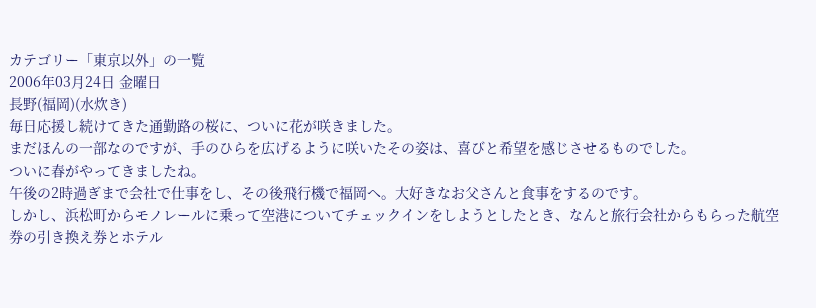カテゴリー「東京以外」の一覧
2006年03月24日 金曜日
長野(福岡)(水炊き)
毎日応援し続けてきた通勤路の桜に、ついに花が咲きました。
まだほんの一部なのですが、手のひらを広げるように咲いたその姿は、喜びと希望を感じさせるものでした。
ついに春がやってきましたね。
午後の2時過ぎまで会社で仕事をし、その後飛行機で福岡へ。大好きなお父さんと食事をするのです。
しかし、浜松町からモノレールに乗って空港についてチェックインをしようとしたとき、なんと旅行会社からもらった航空券の引き換え券とホテル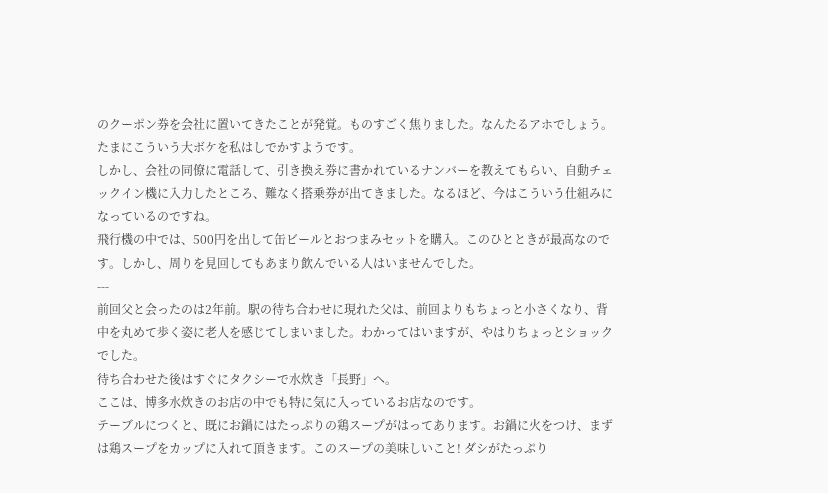のクーポン券を会社に置いてきたことが発覚。ものすごく焦りました。なんたるアホでしょう。たまにこういう大ボケを私はしでかすようです。
しかし、会社の同僚に電話して、引き換え券に書かれているナンバーを教えてもらい、自動チェックイン機に入力したところ、難なく搭乗券が出てきました。なるほど、今はこういう仕組みになっているのですね。
飛行機の中では、500円を出して缶ビールとおつまみセットを購入。このひとときが最高なのです。しかし、周りを見回してもあまり飲んでいる人はいませんでした。
---
前回父と会ったのは2年前。駅の待ち合わせに現れた父は、前回よりもちょっと小さくなり、背中を丸めて歩く姿に老人を感じてしまいました。わかってはいますが、やはりちょっとショックでした。
待ち合わせた後はすぐにタクシーで水炊き「長野」へ。
ここは、博多水炊きのお店の中でも特に気に入っているお店なのです。
テーブルにつくと、既にお鍋にはたっぷりの鶏スープがはってあります。お鍋に火をつけ、まずは鶏スープをカップに入れて頂きます。このスープの美味しいこと! ダシがたっぷり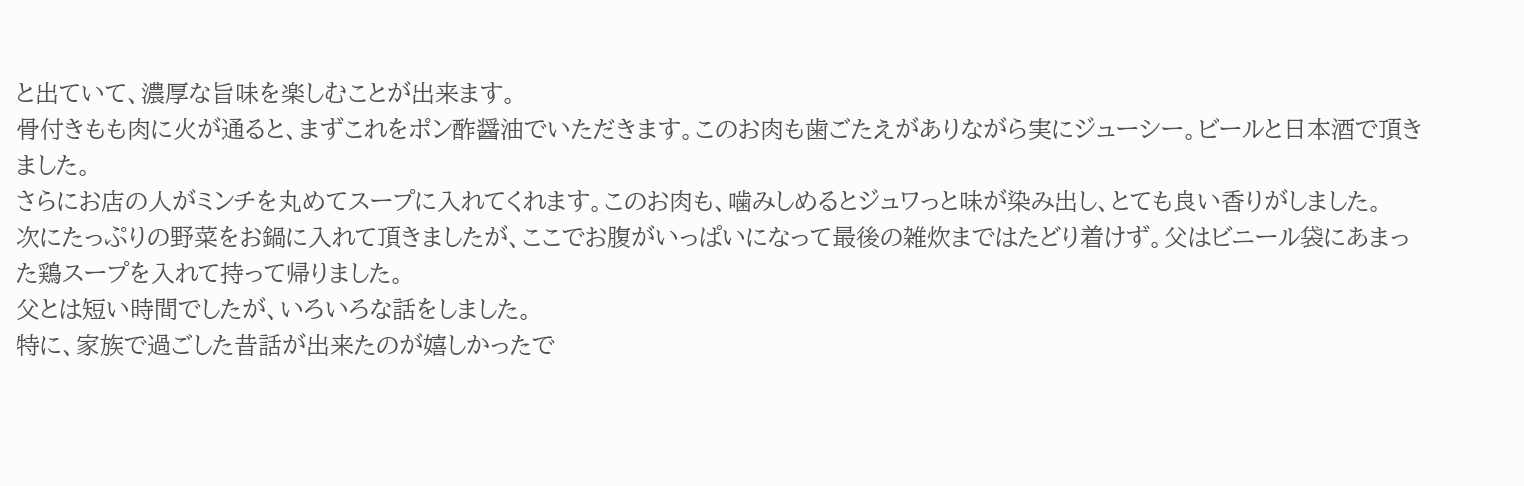と出ていて、濃厚な旨味を楽しむことが出来ます。
骨付きもも肉に火が通ると、まずこれをポン酢醤油でいただきます。このお肉も歯ごたえがありながら実にジューシー。ビールと日本酒で頂きました。
さらにお店の人がミンチを丸めてスープに入れてくれます。このお肉も、噛みしめるとジュワっと味が染み出し、とても良い香りがしました。
次にたっぷりの野菜をお鍋に入れて頂きましたが、ここでお腹がいっぱいになって最後の雑炊まではたどり着けず。父はビニール袋にあまった鶏スープを入れて持って帰りました。
父とは短い時間でしたが、いろいろな話をしました。
特に、家族で過ごした昔話が出来たのが嬉しかったで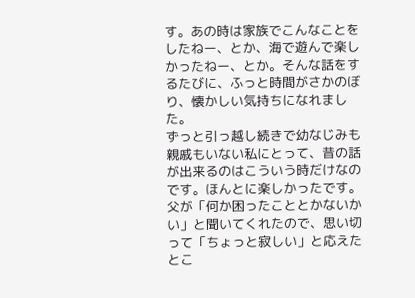す。あの時は家族でこんなことをしたねー、とか、海で遊んで楽しかったねー、とか。そんな話をするたびに、ふっと時間がさかのぼり、懐かしい気持ちになれました。
ずっと引っ越し続きで幼なじみも親戚もいない私にとって、昔の話が出来るのはこういう時だけなのです。ほんとに楽しかったです。
父が「何か困ったこととかないかい」と聞いてくれたので、思い切って「ちょっと寂しい」と応えたとこ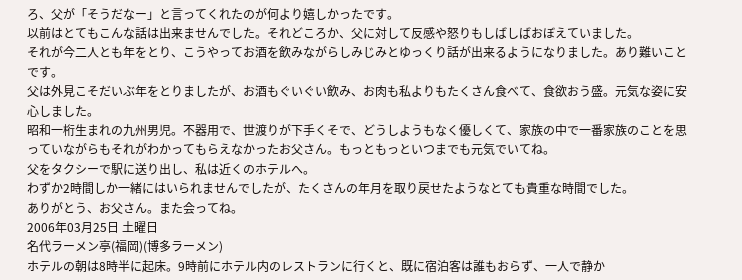ろ、父が「そうだなー」と言ってくれたのが何より嬉しかったです。
以前はとてもこんな話は出来ませんでした。それどころか、父に対して反感や怒りもしばしばおぼえていました。
それが今二人とも年をとり、こうやってお酒を飲みながらしみじみとゆっくり話が出来るようになりました。あり難いことです。
父は外見こそだいぶ年をとりましたが、お酒もぐいぐい飲み、お肉も私よりもたくさん食べて、食欲おう盛。元気な姿に安心しました。
昭和一桁生まれの九州男児。不器用で、世渡りが下手くそで、どうしようもなく優しくて、家族の中で一番家族のことを思っていながらもそれがわかってもらえなかったお父さん。もっともっといつまでも元気でいてね。
父をタクシーで駅に送り出し、私は近くのホテルへ。
わずか2時間しか一緒にはいられませんでしたが、たくさんの年月を取り戻せたようなとても貴重な時間でした。
ありがとう、お父さん。また会ってね。
2006年03月25日 土曜日
名代ラーメン亭(福岡)(博多ラーメン)
ホテルの朝は8時半に起床。9時前にホテル内のレストランに行くと、既に宿泊客は誰もおらず、一人で静か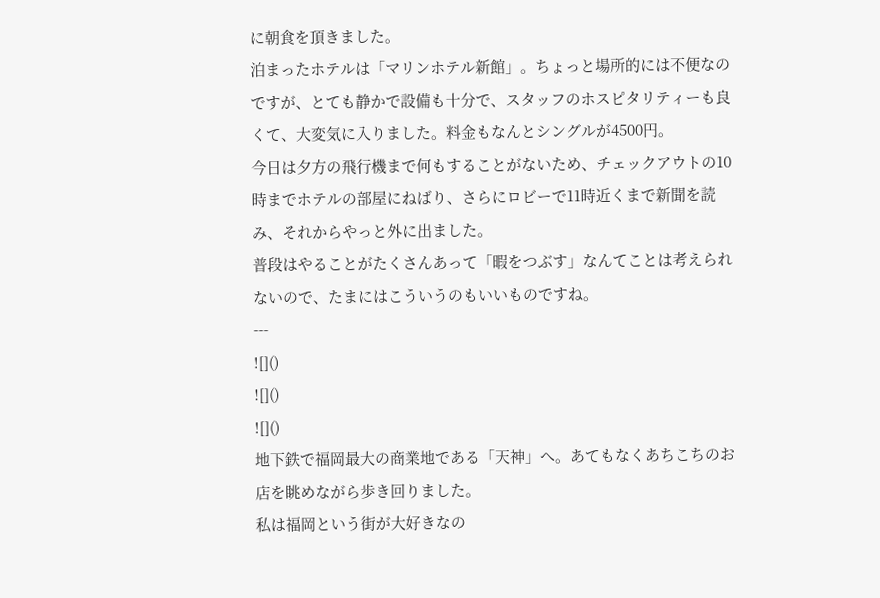に朝食を頂きました。
泊まったホテルは「マリンホテル新館」。ちょっと場所的には不便なのですが、とても静かで設備も十分で、スタッフのホスピタリティーも良くて、大変気に入りました。料金もなんとシングルが4500円。
今日は夕方の飛行機まで何もすることがないため、チェックアウトの10時までホテルの部屋にねばり、さらにロビーで11時近くまで新聞を読み、それからやっと外に出ました。
普段はやることがたくさんあって「暇をつぶす」なんてことは考えられないので、たまにはこういうのもいいものですね。
---
![]()
![]()
![]()
地下鉄で福岡最大の商業地である「天神」へ。あてもなくあちこちのお店を眺めながら歩き回りました。
私は福岡という街が大好きなの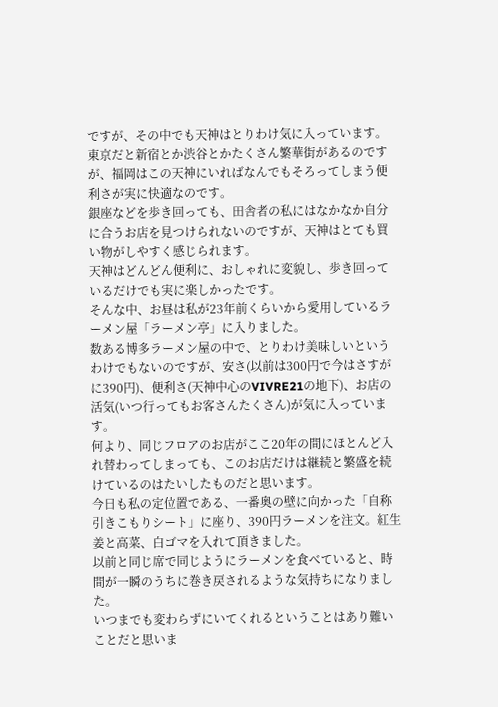ですが、その中でも天神はとりわけ気に入っています。東京だと新宿とか渋谷とかたくさん繁華街があるのですが、福岡はこの天神にいればなんでもそろってしまう便利さが実に快適なのです。
銀座などを歩き回っても、田舎者の私にはなかなか自分に合うお店を見つけられないのですが、天神はとても買い物がしやすく感じられます。
天神はどんどん便利に、おしゃれに変貌し、歩き回っているだけでも実に楽しかったです。
そんな中、お昼は私が23年前くらいから愛用しているラーメン屋「ラーメン亭」に入りました。
数ある博多ラーメン屋の中で、とりわけ美味しいというわけでもないのですが、安さ(以前は300円で今はさすがに390円)、便利さ(天神中心のVIVRE21の地下)、お店の活気(いつ行ってもお客さんたくさん)が気に入っています。
何より、同じフロアのお店がここ20年の間にほとんど入れ替わってしまっても、このお店だけは継続と繁盛を続けているのはたいしたものだと思います。
今日も私の定位置である、一番奥の壁に向かった「自称引きこもりシート」に座り、390円ラーメンを注文。紅生姜と高菜、白ゴマを入れて頂きました。
以前と同じ席で同じようにラーメンを食べていると、時間が一瞬のうちに巻き戻されるような気持ちになりました。
いつまでも変わらずにいてくれるということはあり難いことだと思いま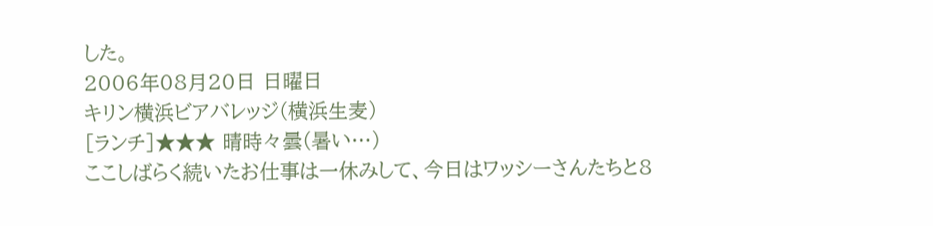した。
2006年08月20日 日曜日
キリン横浜ビアバレッジ(横浜生麦)
[ランチ]★★★ 晴時々曇(暑い…)
ここしばらく続いたお仕事は一休みして、今日はワッシーさんたちと8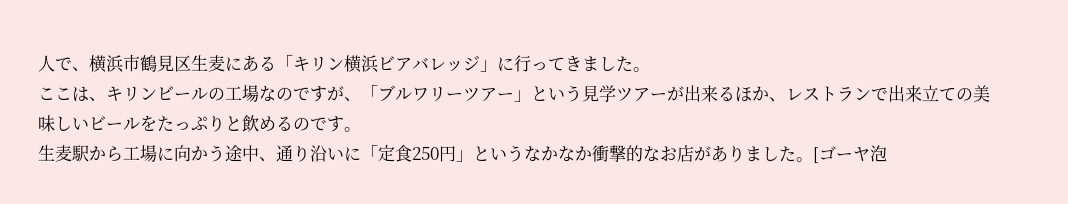人で、横浜市鶴見区生麦にある「キリン横浜ビアバレッジ」に行ってきました。
ここは、キリンビールの工場なのですが、「ブルワリーツアー」という見学ツアーが出来るほか、レストランで出来立ての美味しいビールをたっぷりと飲めるのです。
生麦駅から工場に向かう途中、通り沿いに「定食250円」というなかなか衝撃的なお店がありました。[ゴーヤ泡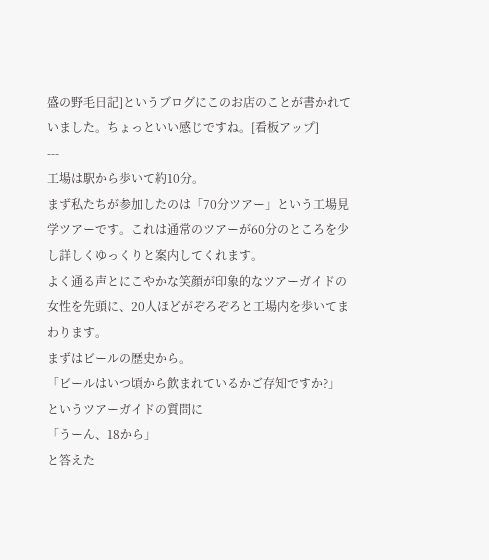盛の野毛日記]というブログにこのお店のことが書かれていました。ちょっといい感じですね。[看板アップ]
---
工場は駅から歩いて約10分。
まず私たちが参加したのは「70分ツアー」という工場見学ツアーです。これは通常のツアーが60分のところを少し詳しくゆっくりと案内してくれます。
よく通る声とにこやかな笑顔が印象的なツアーガイドの女性を先頭に、20人ほどがぞろぞろと工場内を歩いてまわります。
まずはビールの歴史から。
「ビールはいつ頃から飲まれているかご存知ですか?」
というツアーガイドの質問に
「うーん、18から」
と答えた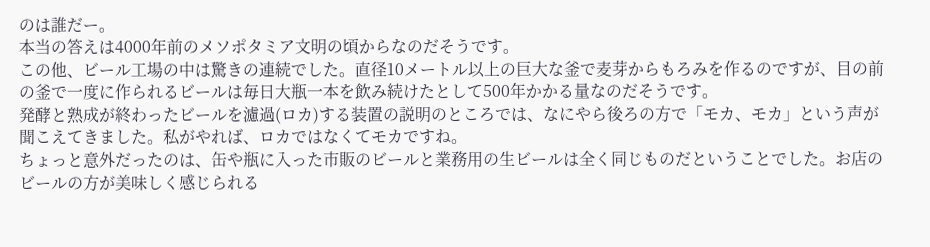のは誰だー。
本当の答えは4000年前のメソポタミア文明の頃からなのだそうです。
この他、ビール工場の中は驚きの連続でした。直径10メートル以上の巨大な釜で麦芽からもろみを作るのですが、目の前の釜で一度に作られるビールは毎日大瓶一本を飲み続けたとして500年かかる量なのだそうです。
発酵と熟成が終わったビールを濾過(ロカ)する装置の説明のところでは、なにやら後ろの方で「モカ、モカ」という声が聞こえてきました。私がやれば、ロカではなくてモカですね。
ちょっと意外だったのは、缶や瓶に入った市販のビールと業務用の生ビールは全く同じものだということでした。お店のビールの方が美味しく感じられる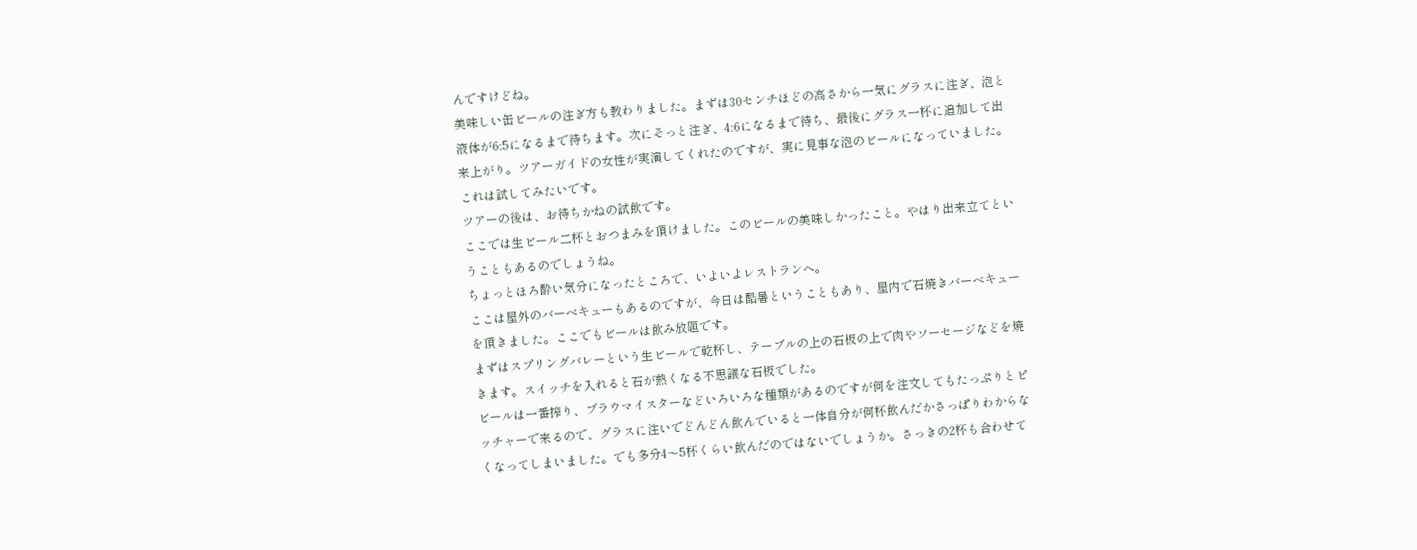んですけどね。
美味しい缶ビールの注ぎ方も教わりました。まずは30センチほどの高さから一気にグラスに注ぎ、泡と液体が6:5になるまで待ちます。次にそっと注ぎ、4:6になるまで待ち、最後にグラス一杯に追加して出来上がり。ツアーガイドの女性が実演してくれたのですが、実に見事な泡のビールになっていました。これは試してみたいです。
ツアーの後は、お待ちかねの試飲です。
ここでは生ビール二杯とおつまみを頂けました。このビールの美味しかったこと。やはり出来立てということもあるのでしょうね。
ちょっとほろ酔い気分になったところで、いよいよレストランへ。
ここは屋外のバーベキューもあるのですが、今日は酷暑ということもあり、屋内で石焼きバーベキューを頂きました。ここでもビールは飲み放題です。
まずはスプリングバレーという生ビールで乾杯し、テーブルの上の石板の上で肉やソーセージなどを焼きます。スイッチを入れると石が熱くなる不思議な石板でした。
ビールは一番搾り、ブラウマイスターなどいろいろな種類があるのですが何を注文してもたっぷりとピッチャーで来るので、グラスに注いでどんどん飲んでいると一体自分が何杯飲んだかさっぱりわからなくなってしまいました。でも多分4〜5杯くらい飲んだのではないでしょうか。さっきの2杯も合わせて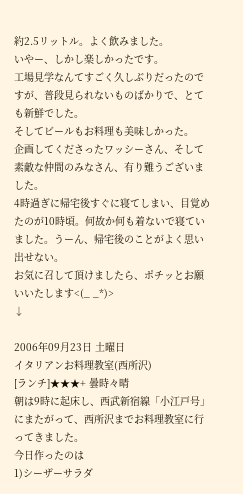約2.5リットル。よく飲みました。
いやー、しかし楽しかったです。
工場見学なんてすごく久しぶりだったのですが、普段見られないものばかりで、とても新鮮でした。
そしてビールもお料理も美味しかった。
企画してくださったワッシーさん、そして素敵な仲間のみなさん、有り難うございました。
4時過ぎに帰宅後すぐに寝てしまい、目覚めたのが10時頃。何故か何も着ないで寝ていました。うーん、帰宅後のことがよく思い出せない。
お気に召して頂けましたら、ポチッとお願いいたします<(_ _*)>
↓

2006年09月23日 土曜日
イタリアンお料理教室(西所沢)
[ランチ]★★★+ 曇時々晴
朝は9時に起床し、西武新宿線「小江戸号」にまたがって、西所沢までお料理教室に行ってきました。
今日作ったのは
1)シーザーサラダ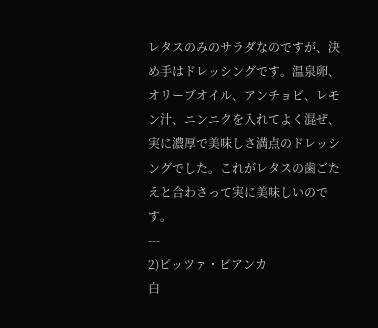レタスのみのサラダなのですが、決め手はドレッシングです。温泉卵、オリーブオイル、アンチョビ、レモン汁、ニンニクを入れてよく混ぜ、実に濃厚で美味しさ満点のドレッシングでした。これがレタスの歯ごたえと合わさって実に美味しいのです。
---
2)ピッツァ・ビアンカ
白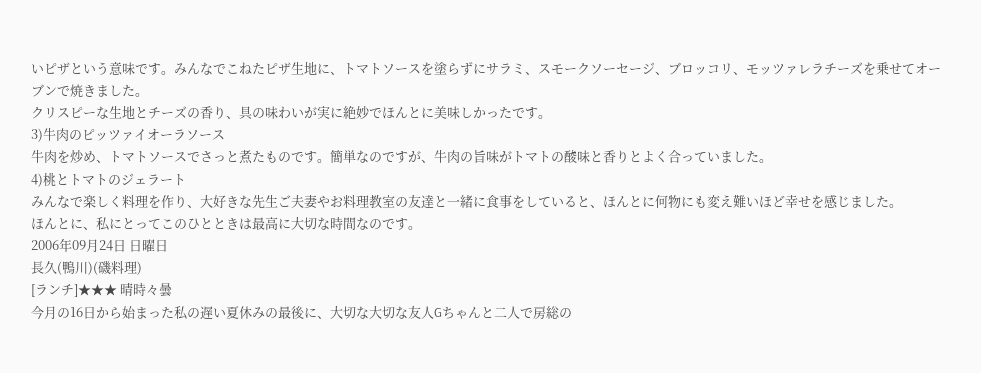いピザという意味です。みんなでこねたピザ生地に、トマトソースを塗らずにサラミ、スモークソーセージ、ブロッコリ、モッツァレラチーズを乗せてオーブンで焼きました。
クリスピーな生地とチーズの香り、具の味わいが実に絶妙でほんとに美味しかったです。
3)牛肉のピッツァイオーラソース
牛肉を炒め、トマトソースでさっと煮たものです。簡単なのですが、牛肉の旨味がトマトの酸味と香りとよく合っていました。
4)桃とトマトのジェラート
みんなで楽しく料理を作り、大好きな先生ご夫妻やお料理教室の友達と一緒に食事をしていると、ほんとに何物にも変え難いほど幸せを感じました。
ほんとに、私にとってこのひとときは最高に大切な時間なのです。
2006年09月24日 日曜日
長久(鴨川)(磯料理)
[ランチ]★★★ 晴時々曇
今月の16日から始まった私の遅い夏休みの最後に、大切な大切な友人Gちゃんと二人で房総の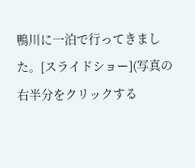鴨川に一泊で行ってきました。[スライドショー](写真の右半分をクリックする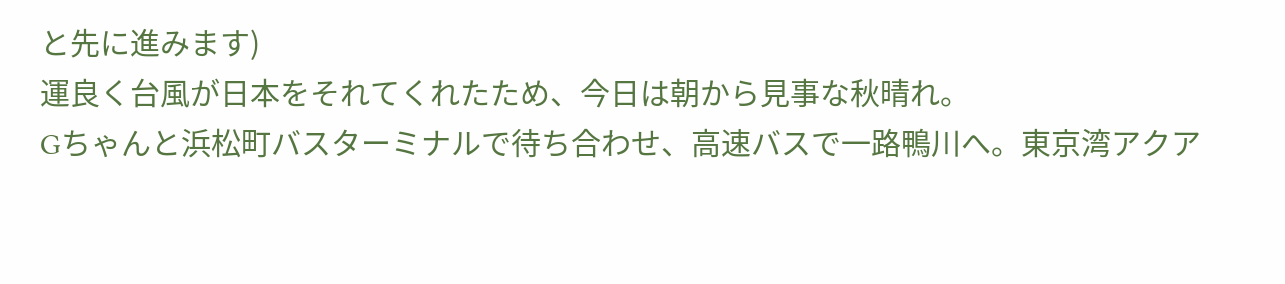と先に進みます)
運良く台風が日本をそれてくれたため、今日は朝から見事な秋晴れ。
Gちゃんと浜松町バスターミナルで待ち合わせ、高速バスで一路鴨川へ。東京湾アクア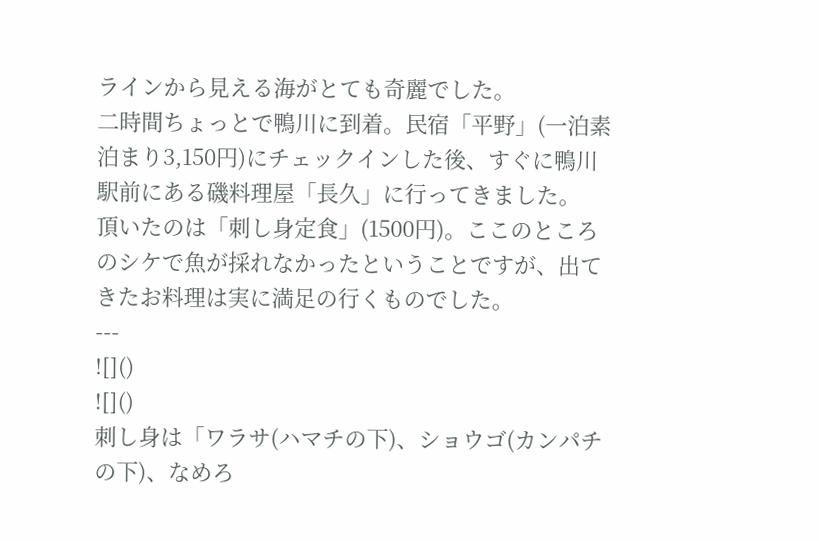ラインから見える海がとても奇麗でした。
二時間ちょっとで鴨川に到着。民宿「平野」(一泊素泊まり3,150円)にチェックインした後、すぐに鴨川駅前にある磯料理屋「長久」に行ってきました。
頂いたのは「刺し身定食」(1500円)。ここのところのシケで魚が採れなかったということですが、出てきたお料理は実に満足の行くものでした。
---
![]()
![]()
刺し身は「ワラサ(ハマチの下)、ショウゴ(カンパチの下)、なめろ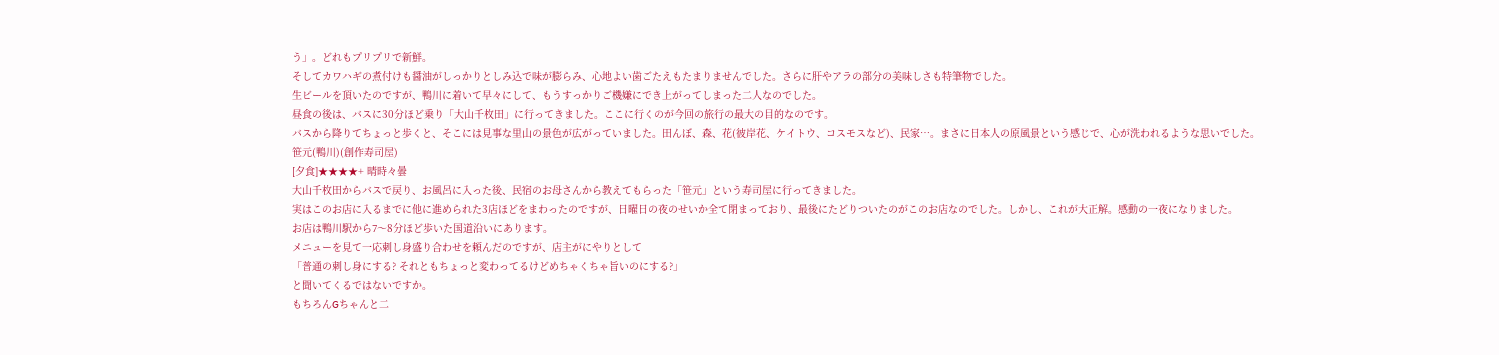う」。どれもプリプリで新鮮。
そしてカワハギの煮付けも醤油がしっかりとしみ込で味が膨らみ、心地よい歯ごたえもたまりませんでした。さらに肝やアラの部分の美味しさも特筆物でした。
生ビールを頂いたのですが、鴨川に着いて早々にして、もうすっかりご機嫌にでき上がってしまった二人なのでした。
昼食の後は、バスに30分ほど乗り「大山千枚田」に行ってきました。ここに行くのが今回の旅行の最大の目的なのです。
バスから降りてちょっと歩くと、そこには見事な里山の景色が広がっていました。田んぼ、森、花(彼岸花、ケイトウ、コスモスなど)、民家…。まさに日本人の原風景という感じで、心が洗われるような思いでした。
笹元(鴨川)(創作寿司屋)
[夕食]★★★★+ 晴時々曇
大山千枚田からバスで戻り、お風呂に入った後、民宿のお母さんから教えてもらった「笹元」という寿司屋に行ってきました。
実はこのお店に入るまでに他に進められた3店ほどをまわったのですが、日曜日の夜のせいか全て閉まっており、最後にたどりついたのがこのお店なのでした。しかし、これが大正解。感動の一夜になりました。
お店は鴨川駅から7〜8分ほど歩いた国道沿いにあります。
メニューを見て一応刺し身盛り合わせを頼んだのですが、店主がにやりとして
「普通の刺し身にする? それともちょっと変わってるけどめちゃくちゃ旨いのにする?」
と聞いてくるではないですか。
もちろんGちゃんと二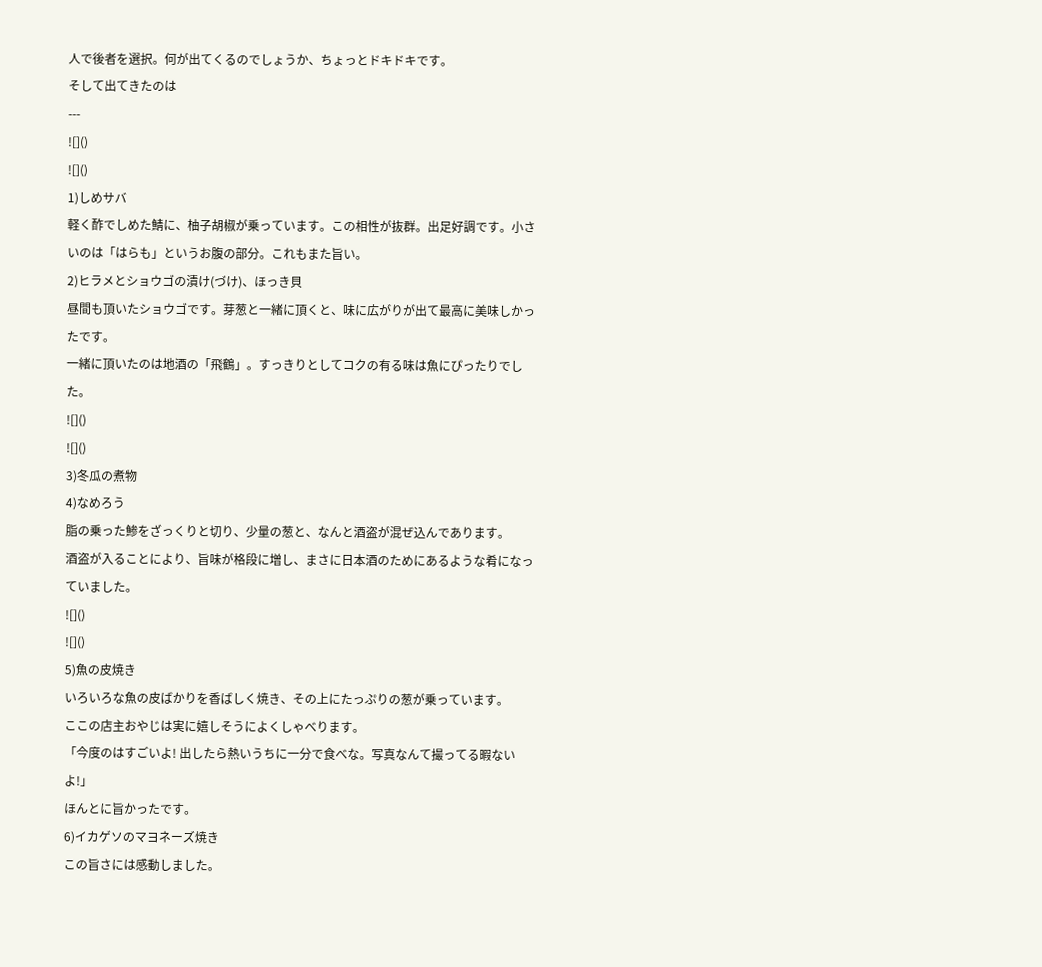人で後者を選択。何が出てくるのでしょうか、ちょっとドキドキです。
そして出てきたのは
---
![]()
![]()
1)しめサバ
軽く酢でしめた鯖に、柚子胡椒が乗っています。この相性が抜群。出足好調です。小さいのは「はらも」というお腹の部分。これもまた旨い。
2)ヒラメとショウゴの漬け(づけ)、ほっき貝
昼間も頂いたショウゴです。芽葱と一緒に頂くと、味に広がりが出て最高に美味しかったです。
一緒に頂いたのは地酒の「飛鶴」。すっきりとしてコクの有る味は魚にぴったりでした。
![]()
![]()
3)冬瓜の煮物
4)なめろう
脂の乗った鯵をざっくりと切り、少量の葱と、なんと酒盗が混ぜ込んであります。
酒盗が入ることにより、旨味が格段に増し、まさに日本酒のためにあるような肴になっていました。
![]()
![]()
5)魚の皮焼き
いろいろな魚の皮ばかりを香ばしく焼き、その上にたっぷりの葱が乗っています。
ここの店主おやじは実に嬉しそうによくしゃべります。
「今度のはすごいよ! 出したら熱いうちに一分で食べな。写真なんて撮ってる暇ないよ!」
ほんとに旨かったです。
6)イカゲソのマヨネーズ焼き
この旨さには感動しました。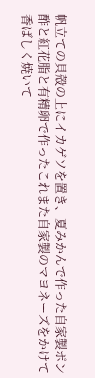帆立ての貝殻の上にイカゲソを置き、夏みかんで作った自家製ポン酢と紅花脂と有精卵で作ったこれまた自家製のマヨネーズをかけて香ばしく焼いて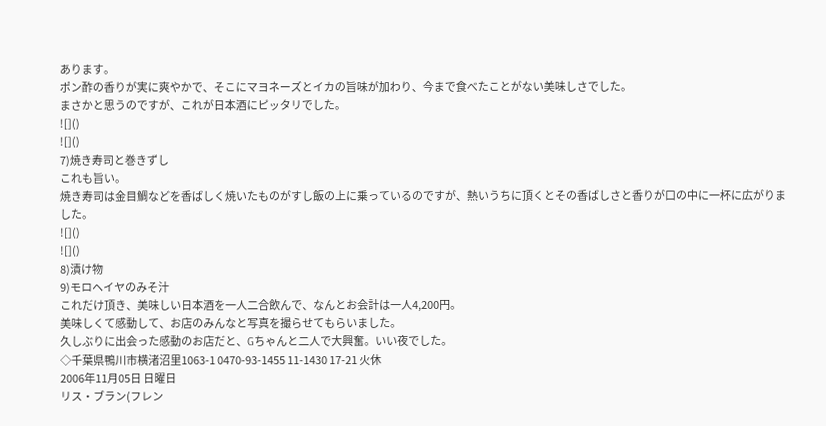あります。
ポン酢の香りが実に爽やかで、そこにマヨネーズとイカの旨味が加わり、今まで食べたことがない美味しさでした。
まさかと思うのですが、これが日本酒にピッタリでした。
![]()
![]()
7)焼き寿司と巻きずし
これも旨い。
焼き寿司は金目鯛などを香ばしく焼いたものがすし飯の上に乗っているのですが、熱いうちに頂くとその香ばしさと香りが口の中に一杯に広がりました。
![]()
![]()
8)漬け物
9)モロヘイヤのみそ汁
これだけ頂き、美味しい日本酒を一人二合飲んで、なんとお会計は一人4,200円。
美味しくて感動して、お店のみんなと写真を撮らせてもらいました。
久しぶりに出会った感動のお店だと、Gちゃんと二人で大興奮。いい夜でした。
◇千葉県鴨川市横渚沼里1063-1 0470-93-1455 11-1430 17-21 火休
2006年11月05日 日曜日
リス・ブラン(フレン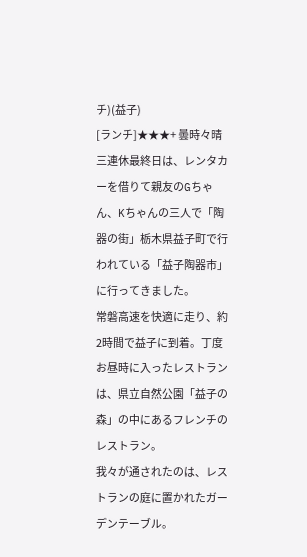チ)(益子)
[ランチ]★★★+ 曇時々晴
三連休最終日は、レンタカーを借りて親友のGちゃん、Kちゃんの三人で「陶器の街」栃木県益子町で行われている「益子陶器市」に行ってきました。
常磐高速を快適に走り、約2時間で益子に到着。丁度お昼時に入ったレストランは、県立自然公園「益子の森」の中にあるフレンチのレストラン。
我々が通されたのは、レストランの庭に置かれたガーデンテーブル。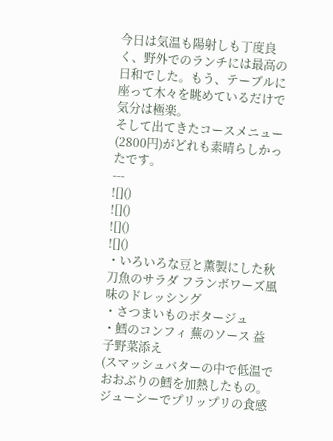今日は気温も陽射しも丁度良く、野外でのランチには最高の日和でした。もう、テーブルに座って木々を眺めているだけで気分は極楽。
そして出てきたコースメニュー(2800円)がどれも素晴らしかったです。
---
![]()
![]()
![]()
![]()
・いろいろな豆と薫製にした秋刀魚のサラダ フランボワーズ風味のドレッシング
・さつまいものポタージュ
・鱈のコンフィ 蕪のソース 益子野菜添え
(スマッシュバターの中で低温でおおぶりの鱈を加熱したもの。ジューシーでプリップリの食感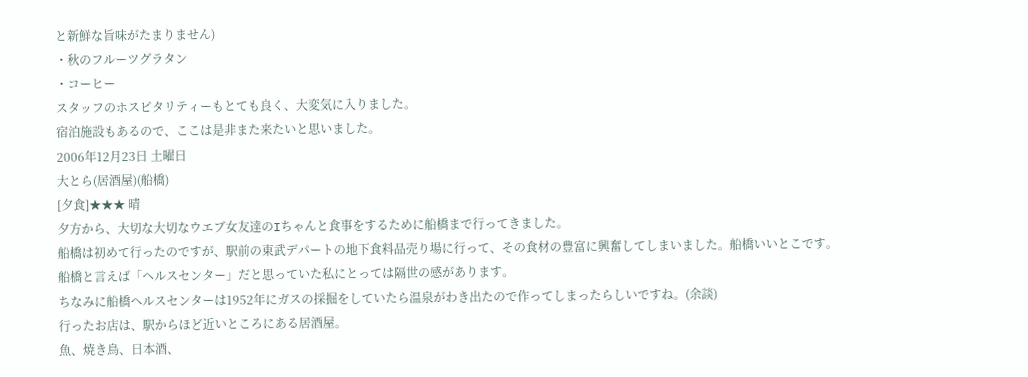と新鮮な旨味がたまりません)
・秋のフルーツグラタン
・コーヒー
スタッフのホスピタリティーもとても良く、大変気に入りました。
宿泊施設もあるので、ここは是非また来たいと思いました。
2006年12月23日 土曜日
大とら(居酒屋)(船橋)
[夕食]★★★ 晴
夕方から、大切な大切なウエブ女友達のIちゃんと食事をするために船橋まで行ってきました。
船橋は初めて行ったのですが、駅前の東武デパートの地下食料品売り場に行って、その食材の豊富に興奮してしまいました。船橋いいとこです。
船橋と言えば「ヘルスセンター」だと思っていた私にとっては隔世の感があります。
ちなみに船橋ヘルスセンターは1952年にガスの採掘をしていたら温泉がわき出たので作ってしまったらしいですね。(余談)
行ったお店は、駅からほど近いところにある居酒屋。
魚、焼き鳥、日本酒、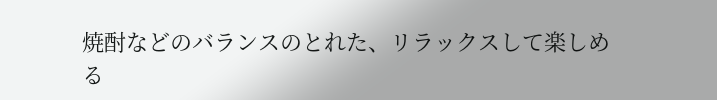焼酎などのバランスのとれた、リラックスして楽しめる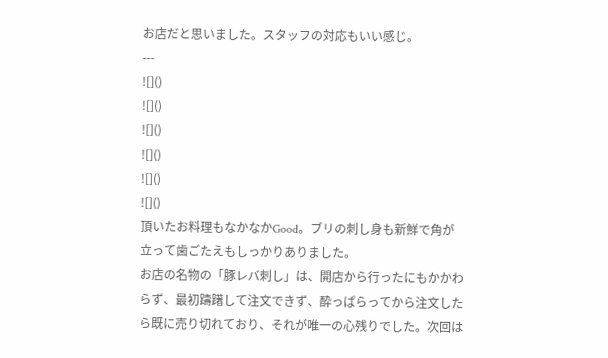お店だと思いました。スタッフの対応もいい感じ。
---
![]()
![]()
![]()
![]()
![]()
![]()
頂いたお料理もなかなかGood。ブリの刺し身も新鮮で角が立って歯ごたえもしっかりありました。
お店の名物の「豚レバ刺し」は、開店から行ったにもかかわらず、最初躊躇して注文できず、酔っぱらってから注文したら既に売り切れており、それが唯一の心残りでした。次回は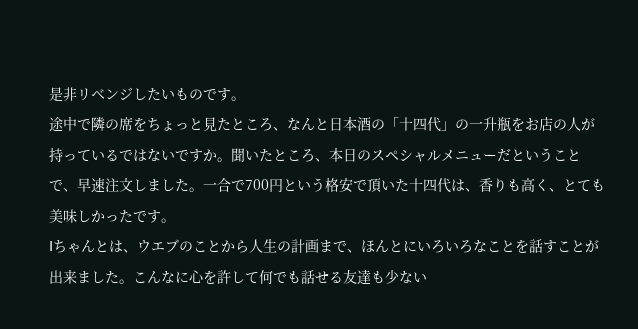是非リベンジしたいものです。
途中で隣の席をちょっと見たところ、なんと日本酒の「十四代」の一升瓶をお店の人が持っているではないですか。聞いたところ、本日のスペシャルメニューだということで、早速注文しました。一合で700円という格安で頂いた十四代は、香りも高く、とても美味しかったです。
Iちゃんとは、ウエブのことから人生の計画まで、ほんとにいろいろなことを話すことが出来ました。こんなに心を許して何でも話せる友達も少ない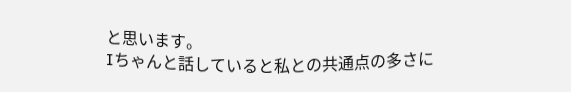と思います。
Iちゃんと話していると私との共通点の多さに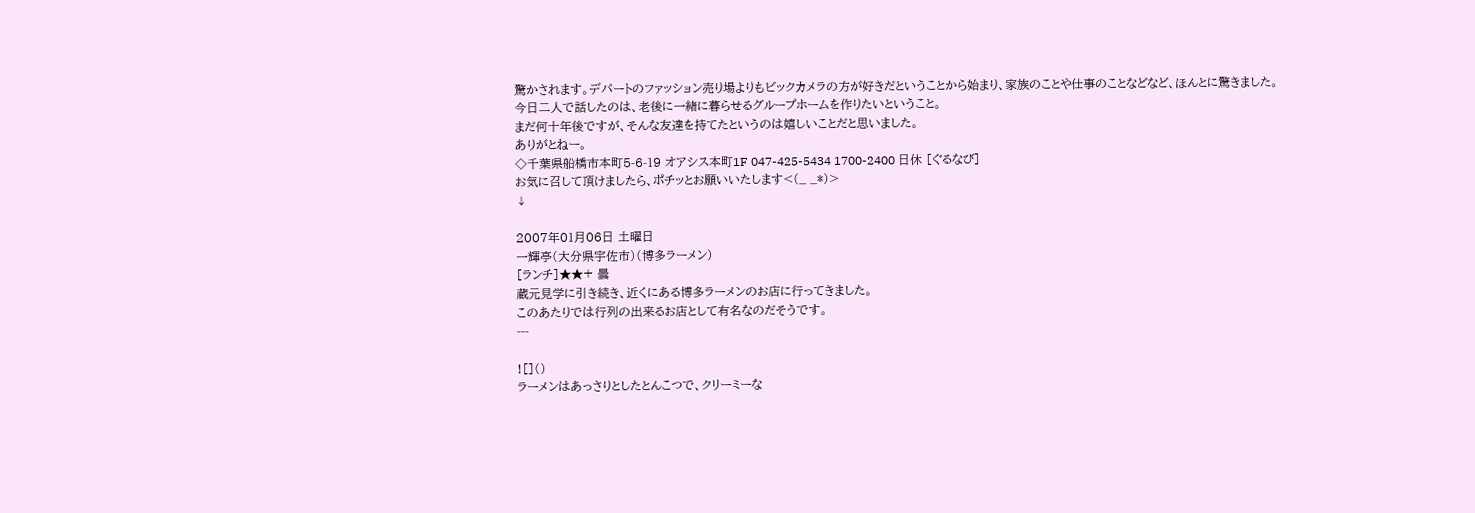驚かされます。デパートのファッション売り場よりもビックカメラの方が好きだということから始まり、家族のことや仕事のことなどなど、ほんとに驚きました。
今日二人で話したのは、老後に一緒に暮らせるグループホームを作りたいということ。
まだ何十年後ですが、そんな友達を持てたというのは嬉しいことだと思いました。
ありがとねー。
◇千葉県船橋市本町5-6-19 オアシス本町1F 047-425-5434 1700-2400 日休 [ぐるなび]
お気に召して頂けましたら、ポチッとお願いいたします<(_ _*)>
↓

2007年01月06日 土曜日
一輝亭(大分県宇佐市)(博多ラーメン)
[ランチ]★★+ 曇
蔵元見学に引き続き、近くにある博多ラーメンのお店に行ってきました。
このあたりでは行列の出来るお店として有名なのだそうです。
---

![]()
ラーメンはあっさりとしたとんこつで、クリーミーな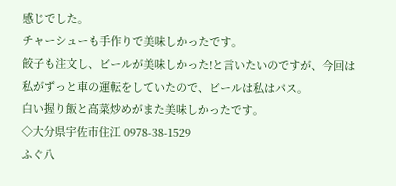感じでした。
チャーシューも手作りで美味しかったです。
餃子も注文し、ビールが美味しかった!と言いたいのですが、今回は私がずっと車の運転をしていたので、ビールは私はパス。
白い握り飯と高菜炒めがまた美味しかったです。
◇大分県宇佐市住江 0978-38-1529
ふぐ八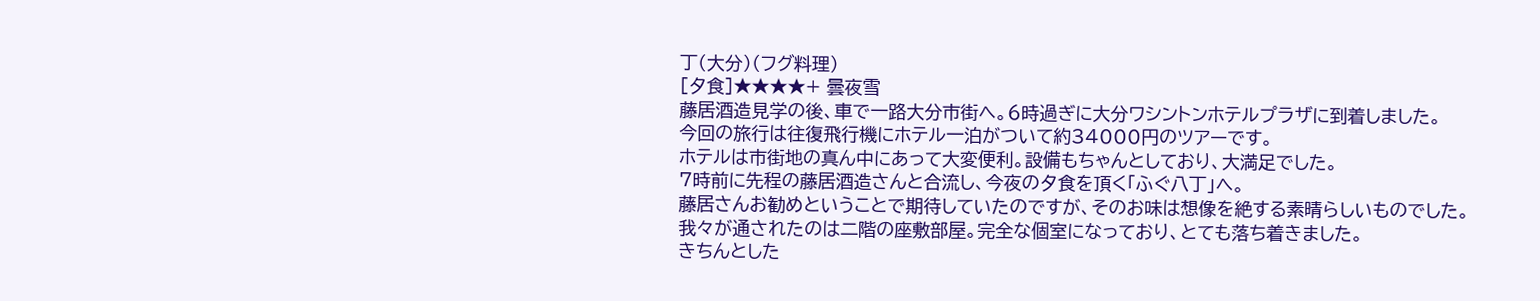丁(大分)(フグ料理)
[夕食]★★★★+ 曇夜雪
藤居酒造見学の後、車で一路大分市街へ。6時過ぎに大分ワシントンホテルプラザに到着しました。
今回の旅行は往復飛行機にホテル一泊がついて約34000円のツアーです。
ホテルは市街地の真ん中にあって大変便利。設備もちゃんとしており、大満足でした。
7時前に先程の藤居酒造さんと合流し、今夜の夕食を頂く「ふぐ八丁」へ。
藤居さんお勧めということで期待していたのですが、そのお味は想像を絶する素晴らしいものでした。
我々が通されたのは二階の座敷部屋。完全な個室になっており、とても落ち着きました。
きちんとした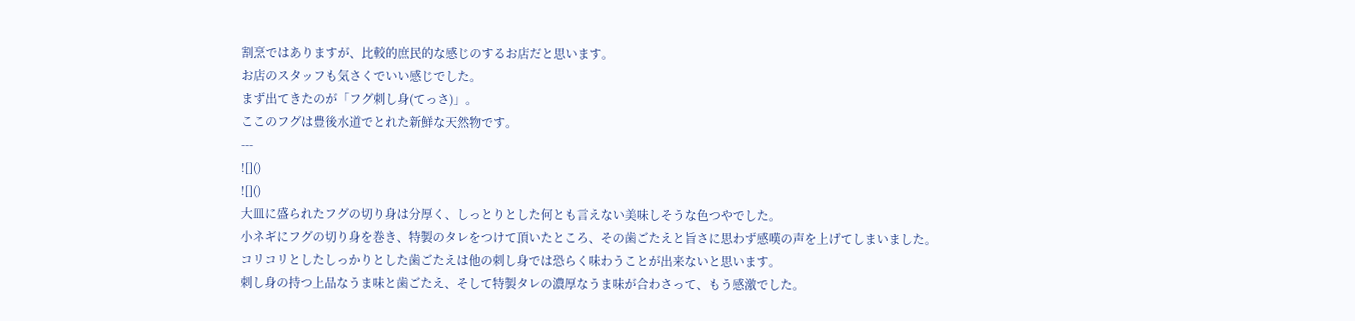割烹ではありますが、比較的庶民的な感じのするお店だと思います。
お店のスタッフも気さくでいい感じでした。
まず出てきたのが「フグ刺し身(てっさ)」。
ここのフグは豊後水道でとれた新鮮な天然物です。
---
![]()
![]()
大皿に盛られたフグの切り身は分厚く、しっとりとした何とも言えない美味しそうな色つやでした。
小ネギにフグの切り身を巻き、特製のタレをつけて頂いたところ、その歯ごたえと旨さに思わず感嘆の声を上げてしまいました。
コリコリとしたしっかりとした歯ごたえは他の刺し身では恐らく味わうことが出来ないと思います。
刺し身の持つ上品なうま味と歯ごたえ、そして特製タレの濃厚なうま味が合わさって、もう感激でした。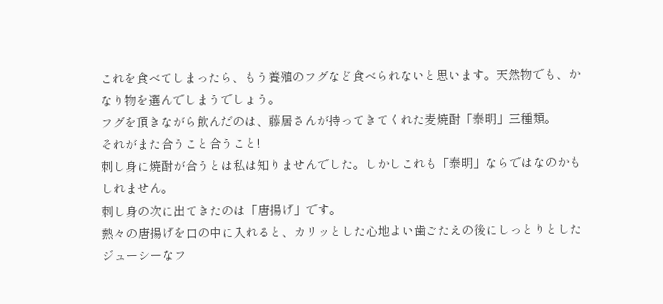これを食べてしまったら、もう養殖のフグなど食べられないと思います。天然物でも、かなり物を選んでしまうでしょう。
フグを頂きながら飲んだのは、藤居さんが持ってきてくれた麦焼酎「泰明」三種類。
それがまた合うこと合うこと!
刺し身に焼酎が合うとは私は知りませんでした。しかしこれも「泰明」ならではなのかもしれません。
刺し身の次に出てきたのは「唐揚げ」です。
熱々の唐揚げを口の中に入れると、カリッとした心地よい歯ごたえの後にしっとりとしたジューシーなフ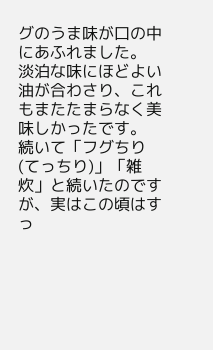グのうま味が口の中にあふれました。
淡泊な味にほどよい油が合わさり、これもまたたまらなく美味しかったです。
続いて「フグちり(てっちり)」「雑炊」と続いたのですが、実はこの頃はすっ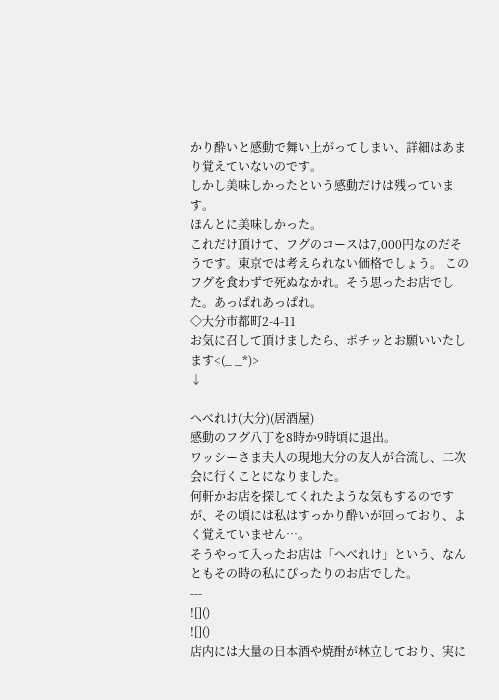かり酔いと感動で舞い上がってしまい、詳細はあまり覚えていないのです。
しかし美味しかったという感動だけは残っています。
ほんとに美味しかった。
これだけ頂けて、フグのコースは7,000円なのだそうです。東京では考えられない価格でしょう。 このフグを食わずで死ぬなかれ。そう思ったお店でした。あっぱれあっぱれ。
◇大分市都町2-4-11
お気に召して頂けましたら、ポチッとお願いいたします<(_ _*)>
↓

へべれけ(大分)(居酒屋)
感動のフグ八丁を8時か9時頃に退出。
ワッシーさま夫人の現地大分の友人が合流し、二次会に行くことになりました。
何軒かお店を探してくれたような気もするのですが、その頃には私はすっかり酔いが回っており、よく覚えていません…。
そうやって入ったお店は「へべれけ」という、なんともその時の私にぴったりのお店でした。
---
![]()
![]()
店内には大量の日本酒や焼酎が林立しており、実に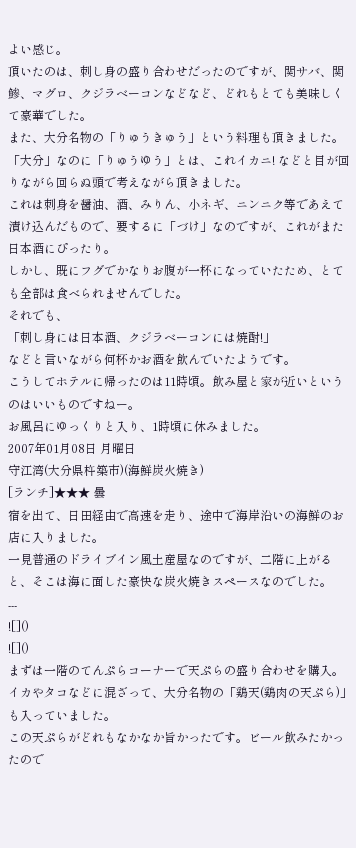よい感じ。
頂いたのは、刺し身の盛り合わせだったのですが、関サバ、関鯵、マグロ、クジラベーコンなどなど、どれもとても美味しくて豪華でした。
また、大分名物の「りゅうきゅう」という料理も頂きました。
「大分」なのに「りゅうゆう」とは、これイカニ! などと目が回りながら回らぬ頭で考えながら頂きました。
これは刺身を醤油、酒、みりん、小ネギ、ニンニク等であえて漬け込んだもので、要するに「づけ」なのですが、これがまた日本酒にぴったり。
しかし、既にフグでかなりお腹が一杯になっていたため、とても全部は食べられませんでした。
それでも、
「刺し身には日本酒、クジラベーコンには焼酎!」
などと言いながら何杯かお酒を飲んでいたようです。
こうしてホテルに帰ったのは11時頃。飲み屋と家が近いというのはいいものですねー。
お風呂にゆっくりと入り、1時頃に休みました。
2007年01月08日 月曜日
守江湾(大分県杵築市)(海鮮炭火焼き)
[ランチ]★★★ 曇
宿を出て、日田経由で高速を走り、途中で海岸沿いの海鮮のお店に入りました。
一見普通のドライブイン風土産屋なのですが、二階に上がると、そこは海に面した豪快な炭火焼きスペースなのでした。
---
![]()
![]()
まずは一階のてんぷらコーナーで天ぷらの盛り合わせを購入。イカやタコなどに混ざって、大分名物の「鶏天(鶏肉の天ぷら)」も入っていました。
この天ぷらがどれもなかなか旨かったです。ビール飲みたかったので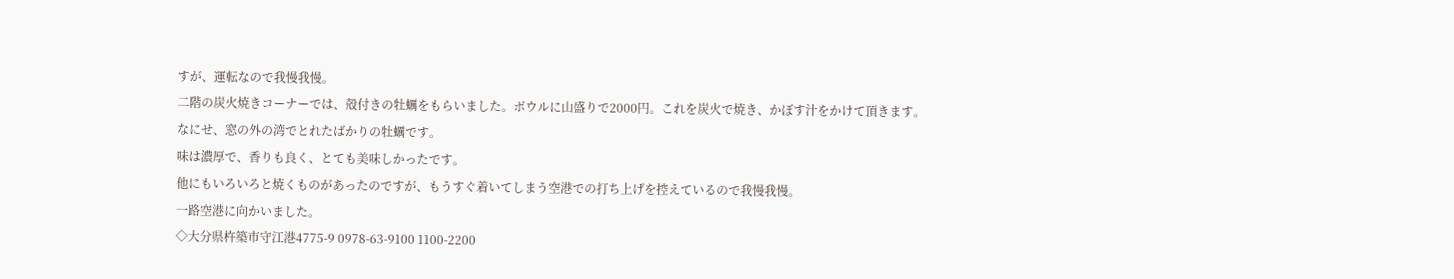すが、運転なので我慢我慢。
二階の炭火焼きコーナーでは、殻付きの牡蠣をもらいました。ボウルに山盛りで2000円。これを炭火で焼き、かぼす汁をかけて頂きます。
なにせ、窓の外の湾でとれたばかりの牡蠣です。
味は濃厚で、香りも良く、とても美味しかったです。
他にもいろいろと焼くものがあったのですが、もうすぐ着いてしまう空港での打ち上げを控えているので我慢我慢。
一路空港に向かいました。
◇大分県杵築市守江港4775-9 0978-63-9100 1100-2200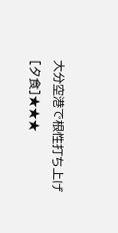大分空港で根性打ち上げ
[夕食]★★★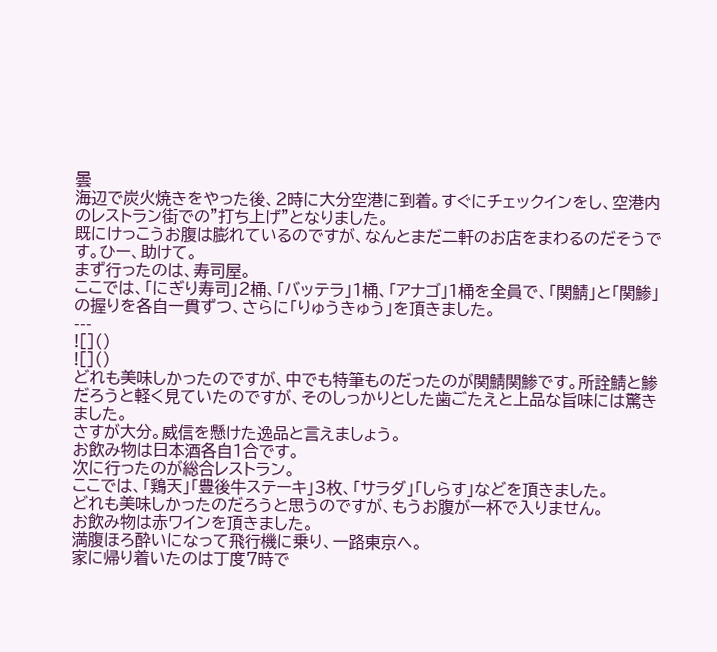曇
海辺で炭火焼きをやった後、2時に大分空港に到着。すぐにチェックインをし、空港内のレストラン街での”打ち上げ”となりました。
既にけっこうお腹は膨れているのですが、なんとまだ二軒のお店をまわるのだそうです。ひー、助けて。
まず行ったのは、寿司屋。
ここでは、「にぎり寿司」2桶、「バッテラ」1桶、「アナゴ」1桶を全員で、「関鯖」と「関鯵」の握りを各自一貫ずつ、さらに「りゅうきゅう」を頂きました。
---
![]()
![]()
どれも美味しかったのですが、中でも特筆ものだったのが関鯖関鯵です。所詮鯖と鯵だろうと軽く見ていたのですが、そのしっかりとした歯ごたえと上品な旨味には驚きました。
さすが大分。威信を懸けた逸品と言えましょう。
お飲み物は日本酒各自1合です。
次に行ったのが総合レストラン。
ここでは、「鶏天」「豊後牛ステーキ」3枚、「サラダ」「しらす」などを頂きました。
どれも美味しかったのだろうと思うのですが、もうお腹が一杯で入りません。
お飲み物は赤ワインを頂きました。
満腹ほろ酔いになって飛行機に乗り、一路東京へ。
家に帰り着いたのは丁度7時で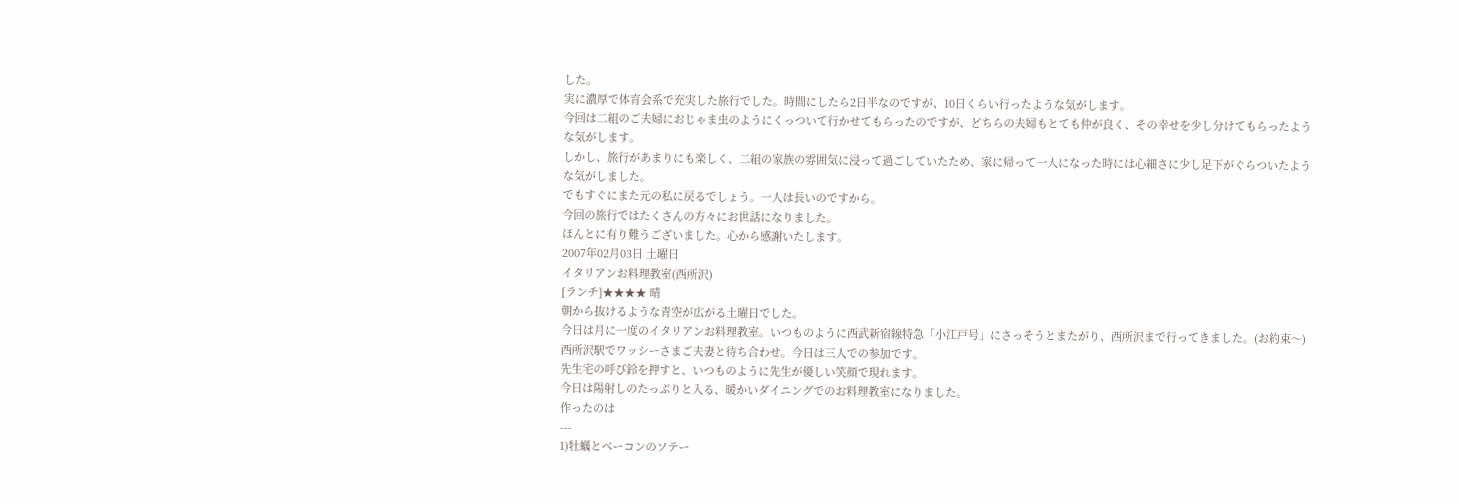した。
実に濃厚で体育会系で充実した旅行でした。時間にしたら2日半なのですが、10日くらい行ったような気がします。
今回は二組のご夫婦におじゃま虫のようにくっついて行かせてもらったのですが、どちらの夫婦もとても仲が良く、その幸せを少し分けてもらったような気がします。
しかし、旅行があまりにも楽しく、二組の家族の雰囲気に浸って過ごしていたため、家に帰って一人になった時には心細さに少し足下がぐらついたような気がしました。
でもすぐにまた元の私に戻るでしょう。一人は長いのですから。
今回の旅行ではたくさんの方々にお世話になりました。
ほんとに有り難うございました。心から感謝いたします。
2007年02月03日 土曜日
イタリアンお料理教室(西所沢)
[ランチ]★★★★ 晴
朝から抜けるような青空が広がる土曜日でした。
今日は月に一度のイタリアンお料理教室。いつものように西武新宿線特急「小江戸号」にさっそうとまたがり、西所沢まで行ってきました。(お約束〜)
西所沢駅でワッシーさまご夫妻と待ち合わせ。今日は三人での参加です。
先生宅の呼び鈴を押すと、いつものように先生が優しい笑顔で現れます。
今日は陽射しのたっぷりと入る、暖かいダイニングでのお料理教室になりました。
作ったのは
---
1)牡蠣とベーコンのソテー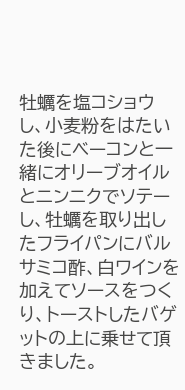牡蠣を塩コショウし、小麦粉をはたいた後にベーコンと一緒にオリーブオイルとニンニクでソテーし、牡蠣を取り出したフライパンにバルサミコ酢、白ワインを加えてソースをつくり、トーストしたバゲットの上に乗せて頂きました。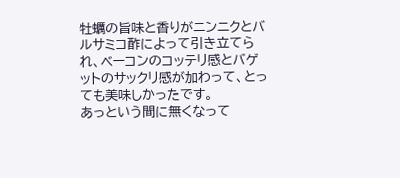牡蠣の旨味と香りがニンニクとバルサミコ酢によって引き立てられ、ベーコンのコッテリ感とバゲットのサックリ感が加わって、とっても美味しかったです。
あっという間に無くなって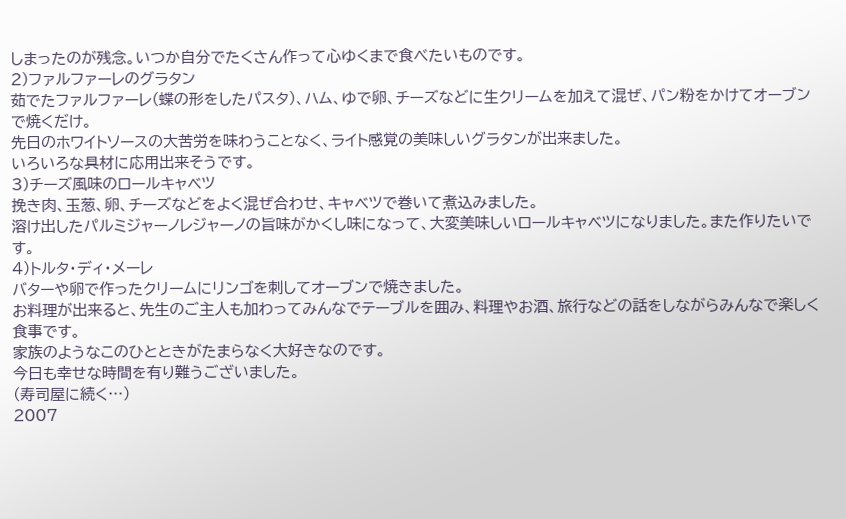しまったのが残念。いつか自分でたくさん作って心ゆくまで食べたいものです。
2)ファルファーレのグラタン
茹でたファルファーレ(蝶の形をしたパスタ)、ハム、ゆで卵、チーズなどに生クリームを加えて混ぜ、パン粉をかけてオーブンで焼くだけ。
先日のホワイトソースの大苦労を味わうことなく、ライト感覚の美味しいグラタンが出来ました。
いろいろな具材に応用出来そうです。
3)チーズ風味のロールキャベツ
挽き肉、玉葱、卵、チーズなどをよく混ぜ合わせ、キャベツで巻いて煮込みました。
溶け出したパルミジャーノレジャーノの旨味がかくし味になって、大変美味しいロールキャベツになりました。また作りたいです。
4)トルタ・ディ・メーレ
バターや卵で作ったクリームにリンゴを刺してオーブンで焼きました。
お料理が出来ると、先生のご主人も加わってみんなでテーブルを囲み、料理やお酒、旅行などの話をしながらみんなで楽しく食事です。
家族のようなこのひとときがたまらなく大好きなのです。
今日も幸せな時間を有り難うございました。
(寿司屋に続く…)
2007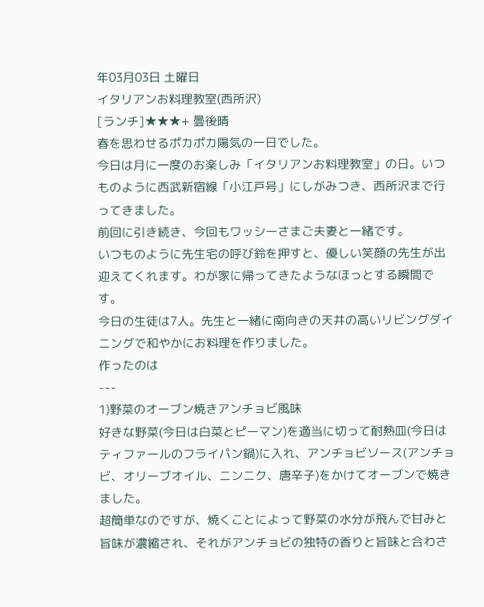年03月03日 土曜日
イタリアンお料理教室(西所沢)
[ランチ]★★★+ 曇後晴
春を思わせるポカポカ陽気の一日でした。
今日は月に一度のお楽しみ「イタリアンお料理教室」の日。いつものように西武新宿線「小江戸号」にしがみつき、西所沢まで行ってきました。
前回に引き続き、今回もワッシーさまご夫妻と一緒です。
いつものように先生宅の呼び鈴を押すと、優しい笑顔の先生が出迎えてくれます。わが家に帰ってきたようなほっとする瞬間です。
今日の生徒は7人。先生と一緒に南向きの天井の高いリビングダイニングで和やかにお料理を作りました。
作ったのは
---
1)野菜のオーブン焼きアンチョビ風味
好きな野菜(今日は白菜とピーマン)を適当に切って耐熱皿(今日はティファールのフライパン鍋)に入れ、アンチョビソース(アンチョビ、オリーブオイル、ニンニク、唐辛子)をかけてオーブンで焼きました。
超簡単なのですが、焼くことによって野菜の水分が飛んで甘みと旨味が濃縮され、それがアンチョビの独特の香りと旨味と合わさ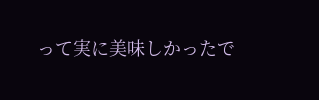って実に美味しかったで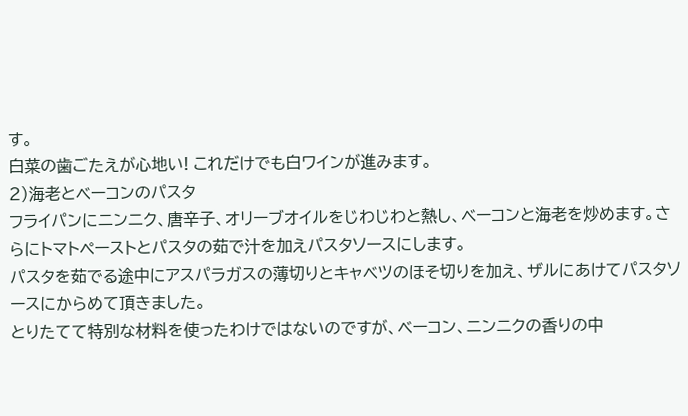す。
白菜の歯ごたえが心地い! これだけでも白ワインが進みます。
2)海老とベーコンのパスタ
フライパンにニンニク、唐辛子、オリーブオイルをじわじわと熱し、ベーコンと海老を炒めます。さらにトマトペーストとパスタの茹で汁を加えパスタソースにします。
パスタを茹でる途中にアスパラガスの薄切りとキャベツのほそ切りを加え、ザルにあけてパスタソースにからめて頂きました。
とりたてて特別な材料を使ったわけではないのですが、ベーコン、ニンニクの香りの中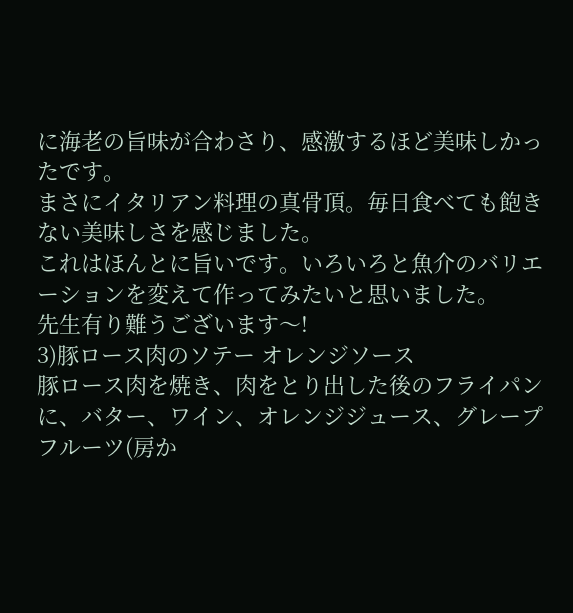に海老の旨味が合わさり、感激するほど美味しかったです。
まさにイタリアン料理の真骨頂。毎日食べても飽きない美味しさを感じました。
これはほんとに旨いです。いろいろと魚介のバリエーションを変えて作ってみたいと思いました。
先生有り難うございます〜!
3)豚ロース肉のソテー オレンジソース
豚ロース肉を焼き、肉をとり出した後のフライパンに、バター、ワイン、オレンジジュース、グレープフルーツ(房か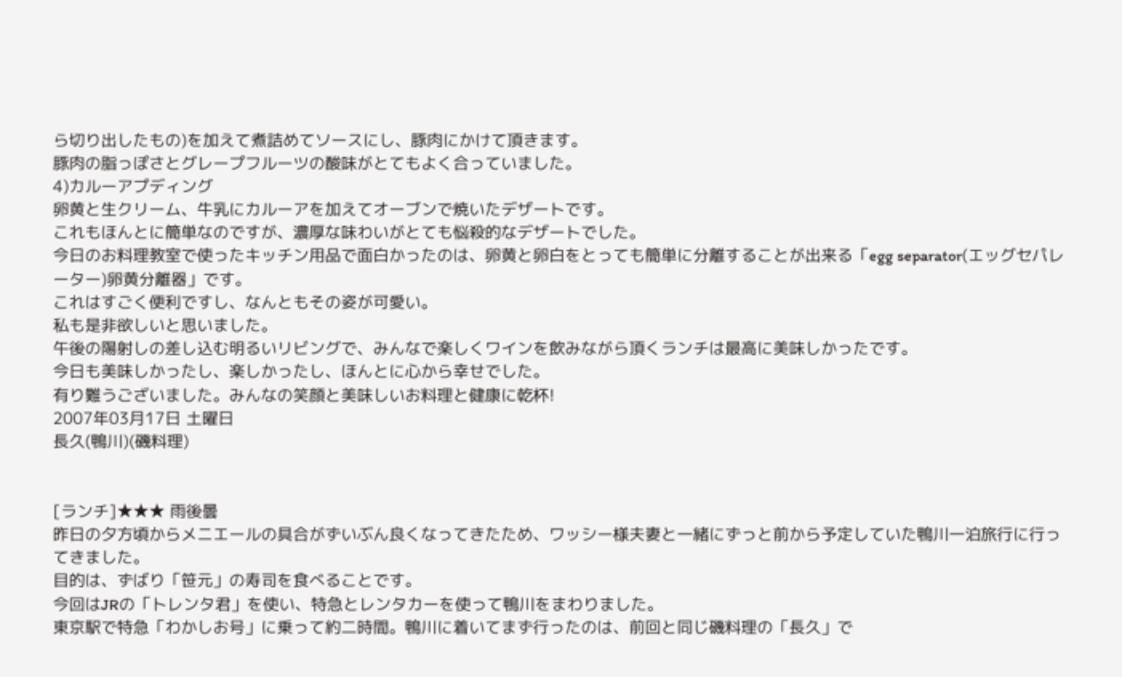ら切り出したもの)を加えて煮詰めてソースにし、豚肉にかけて頂きます。
豚肉の脂っぽさとグレープフルーツの酸味がとてもよく合っていました。
4)カルーアプディング
卵黄と生クリーム、牛乳にカルーアを加えてオーブンで焼いたデザートです。
これもほんとに簡単なのですが、濃厚な味わいがとても悩殺的なデザートでした。
今日のお料理教室で使ったキッチン用品で面白かったのは、卵黄と卵白をとっても簡単に分離することが出来る「egg separator(エッグセパレーター)卵黄分離器」です。
これはすごく便利ですし、なんともその姿が可愛い。
私も是非欲しいと思いました。
午後の陽射しの差し込む明るいリビングで、みんなで楽しくワインを飲みながら頂くランチは最高に美味しかったです。
今日も美味しかったし、楽しかったし、ほんとに心から幸せでした。
有り難うございました。みんなの笑顔と美味しいお料理と健康に乾杯!
2007年03月17日 土曜日
長久(鴨川)(磯料理)


[ランチ]★★★ 雨後曇
昨日の夕方頃からメニエールの具合がずいぶん良くなってきたため、ワッシー様夫妻と一緒にずっと前から予定していた鴨川一泊旅行に行ってきました。
目的は、ずばり「笹元」の寿司を食べることです。
今回はJRの「トレンタ君」を使い、特急とレンタカーを使って鴨川をまわりました。
東京駅で特急「わかしお号」に乗って約二時間。鴨川に着いてまず行ったのは、前回と同じ磯料理の「長久」で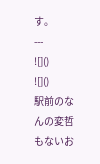す。
---
![]()
![]()
駅前のなんの変哲もないお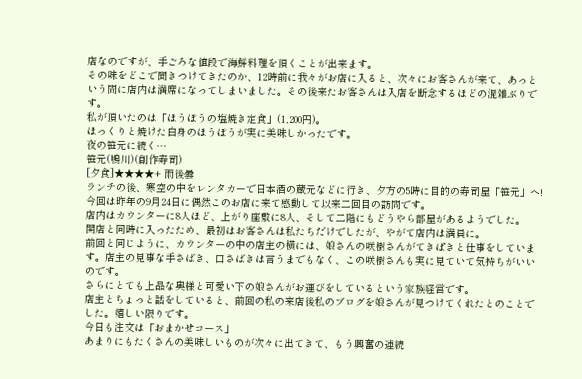店なのですが、手ごろな値段で海鮮料理を頂くことが出来ます。
その味をどこで聞きつけてきたのか、12時前に我々がお店に入ると、次々にお客さんが来て、あっという間に店内は満席になってしまいました。その後来たお客さんは入店を断念するほどの混雑ぶりです。
私が頂いたのは「ほうぼうの塩焼き定食」(1,200円)。
ほっくりと焼けた白身のほうぼうが実に美味しかったです。
夜の笹元に続く…
笹元(鴨川)(創作寿司)
[夕食]★★★★+ 雨後曇
ランチの後、寒空の中をレンタカーで日本酒の蔵元などに行き、夕方の5時に目的の寿司屋「笹元」へ!
今回は昨年の9月24日に偶然このお店に来て感動して以来二回目の訪問です。
店内はカウンターに8人ほど、上がり座敷に8人、そして二階にもどうやら部屋があるようでした。
開店と同時に入ったため、最初はお客さんは私たちだけでしたが、やがて店内は満員に。
前回と同じように、カウンターの中の店主の横には、娘さんの咲樹さんがてきぱきと仕事をしています。店主の見事な手さばき、口さばきは言うまでもなく、この咲樹さんも実に見ていて気持ちがいいのです。
さらにとても上品な奥様と可愛い下の娘さんがお運びをしているという家族経営です。
店主とちょっと話をしていると、前回の私の来店後私のブログを娘さんが見つけてくれたとのことでした。嬉しい限りです。
今日も注文は「おまかせコース」
あまりにもたくさんの美味しいものが次々に出てきて、もう興奮の連続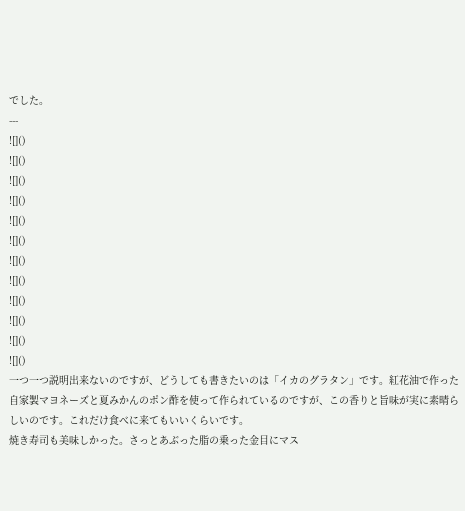でした。
---
![]()
![]()
![]()
![]()
![]()
![]()
![]()
![]()
![]()
![]()
![]()
![]()
一つ一つ説明出来ないのですが、どうしても書きたいのは「イカのグラタン」です。紅花油で作った自家製マヨネーズと夏みかんのポン酢を使って作られているのですが、この香りと旨味が実に素晴らしいのです。これだけ食べに来てもいいくらいです。
焼き寿司も美味しかった。さっとあぶった脂の乗った金目にマス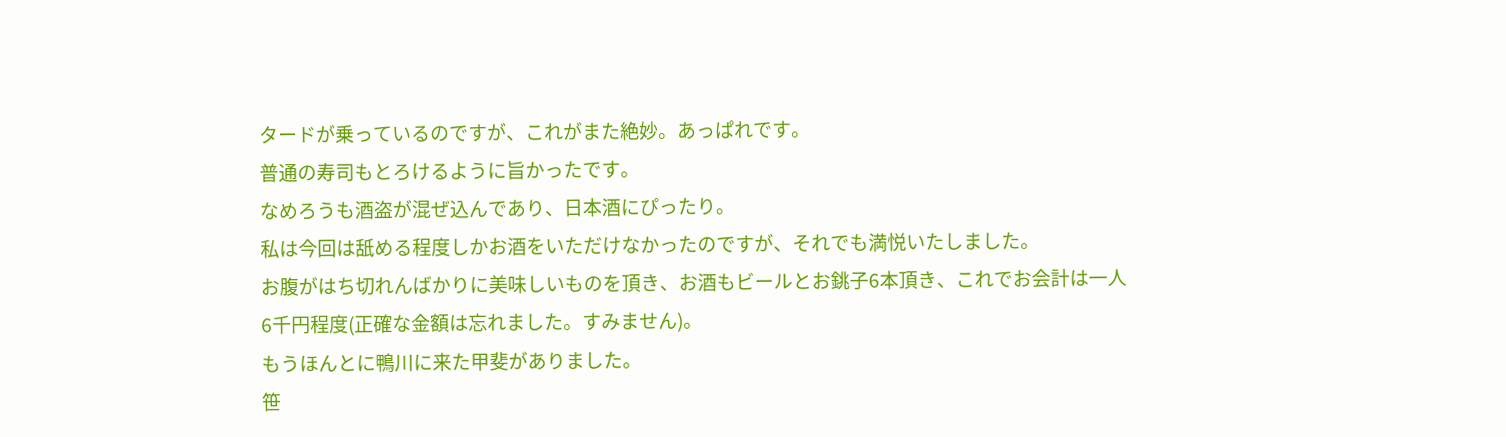タードが乗っているのですが、これがまた絶妙。あっぱれです。
普通の寿司もとろけるように旨かったです。
なめろうも酒盗が混ぜ込んであり、日本酒にぴったり。
私は今回は舐める程度しかお酒をいただけなかったのですが、それでも満悦いたしました。
お腹がはち切れんばかりに美味しいものを頂き、お酒もビールとお銚子6本頂き、これでお会計は一人6千円程度(正確な金額は忘れました。すみません)。
もうほんとに鴨川に来た甲斐がありました。
笹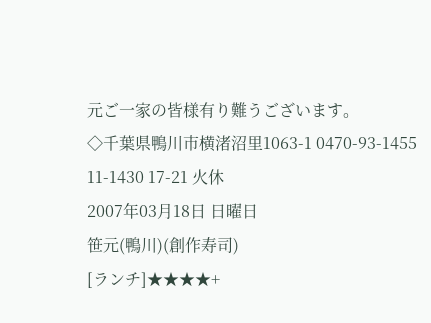元ご一家の皆様有り難うございます。
◇千葉県鴨川市横渚沼里1063-1 0470-93-1455 11-1430 17-21 火休
2007年03月18日 日曜日
笹元(鴨川)(創作寿司)
[ランチ]★★★★+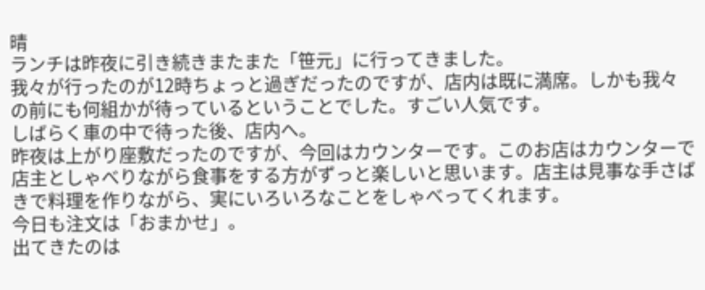晴
ランチは昨夜に引き続きまたまた「笹元」に行ってきました。
我々が行ったのが12時ちょっと過ぎだったのですが、店内は既に満席。しかも我々の前にも何組かが待っているということでした。すごい人気です。
しばらく車の中で待った後、店内へ。
昨夜は上がり座敷だったのですが、今回はカウンターです。このお店はカウンターで店主としゃべりながら食事をする方がずっと楽しいと思います。店主は見事な手さばきで料理を作りながら、実にいろいろなことをしゃべってくれます。
今日も注文は「おまかせ」。
出てきたのは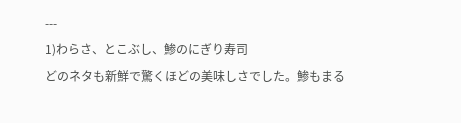---
1)わらさ、とこぶし、鯵のにぎり寿司
どのネタも新鮮で驚くほどの美味しさでした。鯵もまる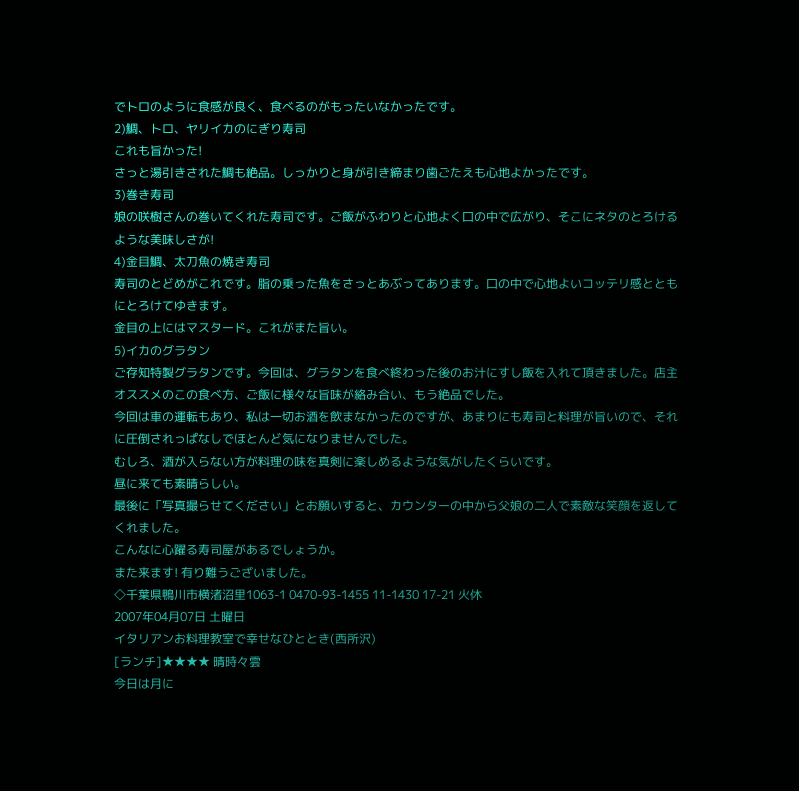でトロのように食感が良く、食べるのがもったいなかったです。
2)鯛、トロ、ヤリイカのにぎり寿司
これも旨かった!
さっと湯引きされた鯛も絶品。しっかりと身が引き締まり歯ごたえも心地よかったです。
3)巻き寿司
娘の咲樹さんの巻いてくれた寿司です。ご飯がふわりと心地よく口の中で広がり、そこにネタのとろけるような美味しさが!
4)金目鯛、太刀魚の焼き寿司
寿司のとどめがこれです。脂の乗った魚をさっとあぶってあります。口の中で心地よいコッテリ感とともにとろけてゆきます。
金目の上にはマスタード。これがまた旨い。
5)イカのグラタン
ご存知特製グラタンです。今回は、グラタンを食べ終わった後のお汁にすし飯を入れて頂きました。店主オススメのこの食べ方、ご飯に様々な旨味が絡み合い、もう絶品でした。
今回は車の運転もあり、私は一切お酒を飲まなかったのですが、あまりにも寿司と料理が旨いので、それに圧倒されっぱなしでほとんど気になりませんでした。
むしろ、酒が入らない方が料理の味を真剣に楽しめるような気がしたくらいです。
昼に来ても素晴らしい。
最後に「写真撮らせてください」とお願いすると、カウンターの中から父娘の二人で素敵な笑顔を返してくれました。
こんなに心躍る寿司屋があるでしょうか。
また来ます! 有り難うございました。
◇千葉県鴨川市横渚沼里1063-1 0470-93-1455 11-1430 17-21 火休
2007年04月07日 土曜日
イタリアンお料理教室で幸せなひととき(西所沢)
[ランチ]★★★★ 晴時々雲
今日は月に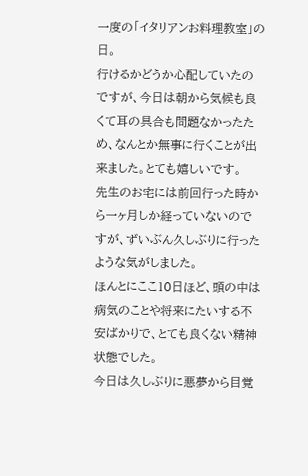一度の「イタリアンお料理教室」の日。
行けるかどうか心配していたのですが、今日は朝から気候も良くて耳の具合も問題なかったため、なんとか無事に行くことが出来ました。とても嬉しいです。
先生のお宅には前回行った時から一ヶ月しか経っていないのですが、ずいぶん久しぶりに行ったような気がしました。
ほんとにここ10日ほど、頭の中は病気のことや将来にたいする不安ばかりで、とても良くない精神状態でした。
今日は久しぶりに悪夢から目覚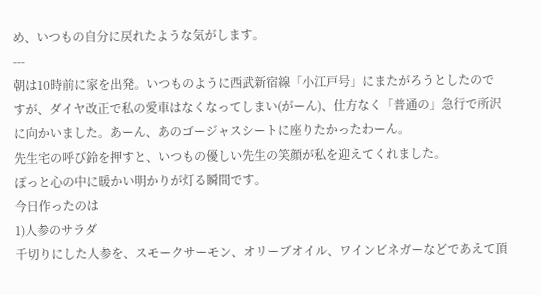め、いつもの自分に戻れたような気がします。
---
朝は10時前に家を出発。いつものように西武新宿線「小江戸号」にまたがろうとしたのですが、ダイヤ改正で私の愛車はなくなってしまい(がーん)、仕方なく「普通の」急行で所沢に向かいました。あーん、あのゴージャスシートに座りたかったわーん。
先生宅の呼び鈴を押すと、いつもの優しい先生の笑顔が私を迎えてくれました。
ぽっと心の中に暖かい明かりが灯る瞬間です。
今日作ったのは
1)人参のサラダ
千切りにした人参を、スモークサーモン、オリーブオイル、ワインビネガーなどであえて頂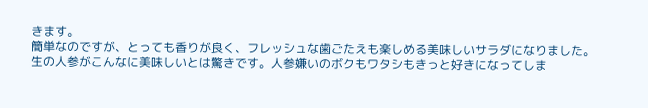きます。
簡単なのですが、とっても香りが良く、フレッシュな歯ごたえも楽しめる美味しいサラダになりました。
生の人参がこんなに美味しいとは驚きです。人参嫌いのボクもワタシもきっと好きになってしま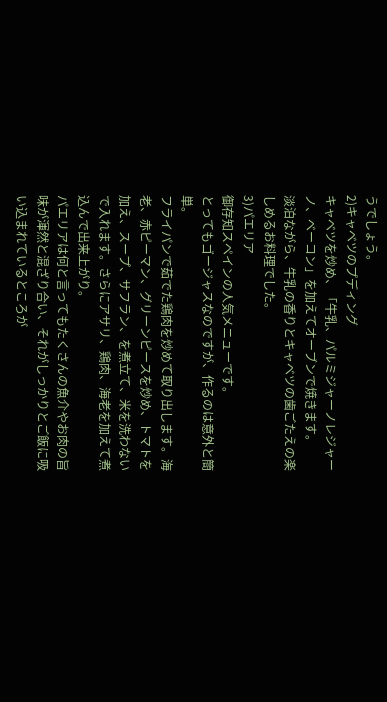うでしょう。
2)キャベツのプディング
キャベツを炒め、「牛乳、パルミジャーノレジャーノ、ベーコン」を加えてオーブンで焼きます。
淡泊ながら、牛乳の香りとキャベツの歯ごたえの楽しめるお料理でした。
3)パエリア
御存知スペインの人気メニューです。
とってもゴージャスなのですが、作るのは意外と簡単。
フライパンで茹でた鶏肉を炒めて取り出します。海老、赤ピーマン、グリーンピースを炒め、トマトを加え、スープ、サフラン、を煮立て、米を洗わないで入れます。さらにアサリ、鶏肉、海老を加えて煮込んで出来上がり。
パエリアは何と言ってもたくさんの魚介やお肉の旨味が渾然と混ざり合い、それがしっかりとご飯に吸い込まれているところが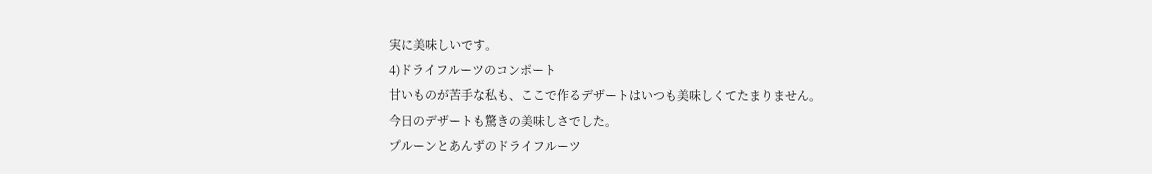実に美味しいです。
4)ドライフルーツのコンポート
甘いものが苦手な私も、ここで作るデザートはいつも美味しくてたまりません。
今日のデザートも驚きの美味しさでした。
プルーンとあんずのドライフルーツ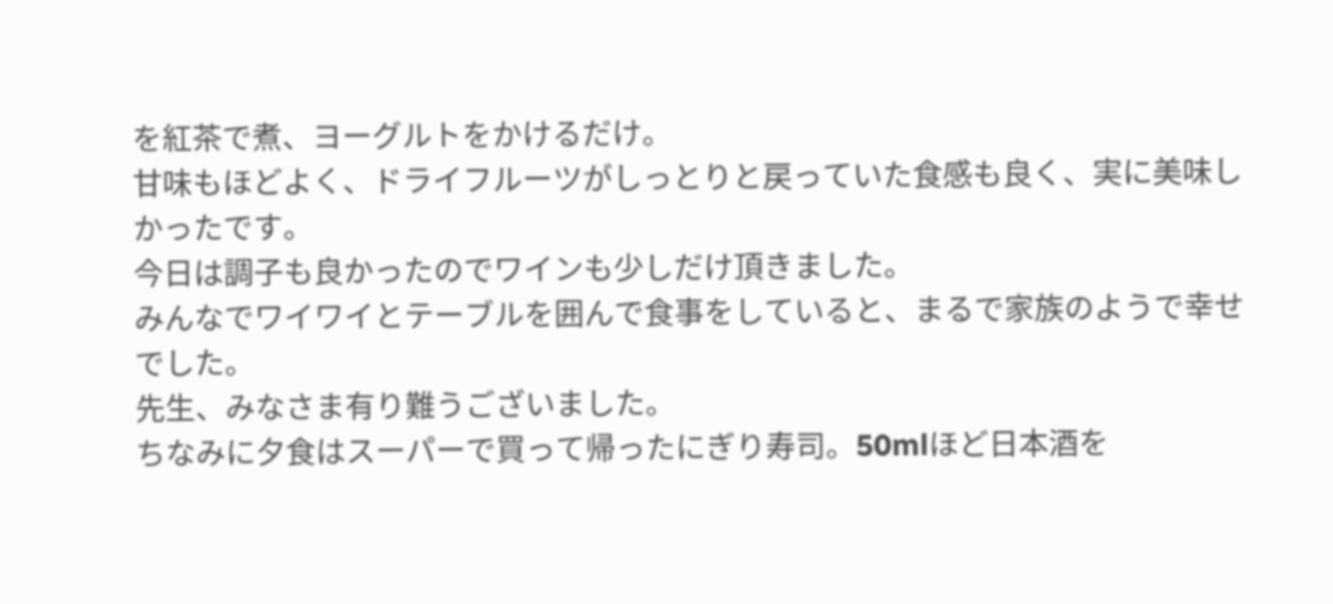を紅茶で煮、ヨーグルトをかけるだけ。
甘味もほどよく、ドライフルーツがしっとりと戻っていた食感も良く、実に美味しかったです。
今日は調子も良かったのでワインも少しだけ頂きました。
みんなでワイワイとテーブルを囲んで食事をしていると、まるで家族のようで幸せでした。
先生、みなさま有り難うございました。
ちなみに夕食はスーパーで買って帰ったにぎり寿司。50mlほど日本酒を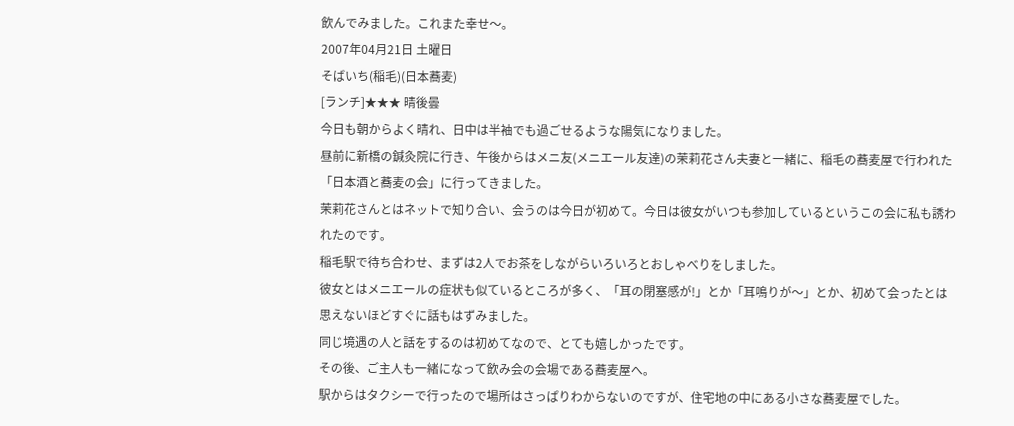飲んでみました。これまた幸せ〜。
2007年04月21日 土曜日
そばいち(稲毛)(日本蕎麦)
[ランチ]★★★ 晴後曇
今日も朝からよく晴れ、日中は半袖でも過ごせるような陽気になりました。
昼前に新橋の鍼灸院に行き、午後からはメニ友(メニエール友達)の茉莉花さん夫妻と一緒に、稲毛の蕎麦屋で行われた「日本酒と蕎麦の会」に行ってきました。
茉莉花さんとはネットで知り合い、会うのは今日が初めて。今日は彼女がいつも参加しているというこの会に私も誘われたのです。
稲毛駅で待ち合わせ、まずは2人でお茶をしながらいろいろとおしゃべりをしました。
彼女とはメニエールの症状も似ているところが多く、「耳の閉塞感が!」とか「耳鳴りが〜」とか、初めて会ったとは思えないほどすぐに話もはずみました。
同じ境遇の人と話をするのは初めてなので、とても嬉しかったです。
その後、ご主人も一緒になって飲み会の会場である蕎麦屋へ。
駅からはタクシーで行ったので場所はさっぱりわからないのですが、住宅地の中にある小さな蕎麦屋でした。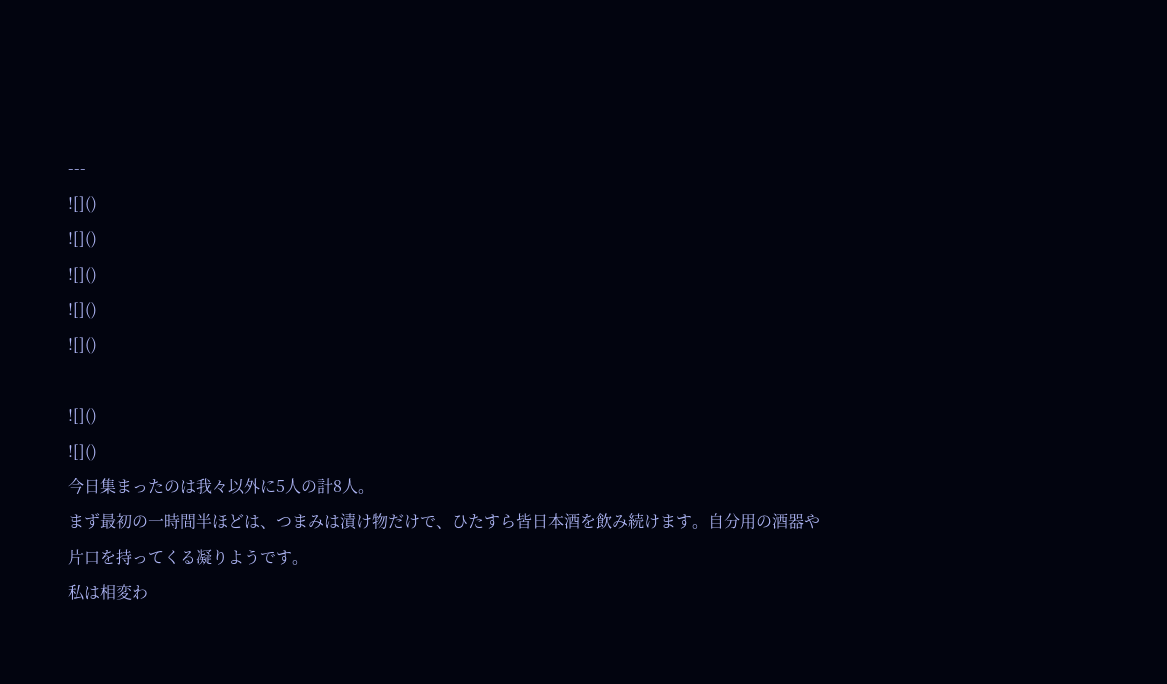---
![]()
![]()
![]()
![]()
![]()

![]()
![]()
今日集まったのは我々以外に5人の計8人。
まず最初の一時間半ほどは、つまみは漬け物だけで、ひたすら皆日本酒を飲み続けます。自分用の酒器や片口を持ってくる凝りようです。
私は相変わ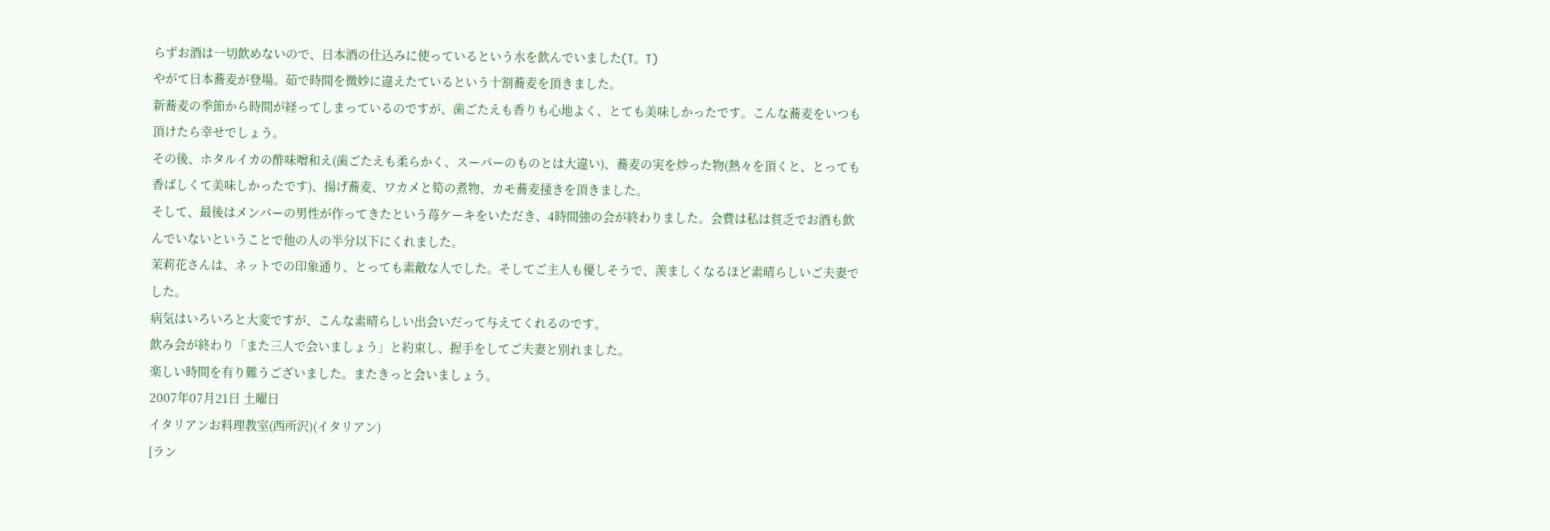らずお酒は一切飲めないので、日本酒の仕込みに使っているという水を飲んでいました(T。T)
やがて日本蕎麦が登場。茹で時間を微妙に違えたているという十割蕎麦を頂きました。
新蕎麦の季節から時間が経ってしまっているのですが、歯ごたえも香りも心地よく、とても美味しかったです。こんな蕎麦をいつも頂けたら幸せでしょう。
その後、ホタルイカの酢味噌和え(歯ごたえも柔らかく、スーパーのものとは大違い)、蕎麦の実を炒った物(熱々を頂くと、とっても香ばしくて美味しかったです)、揚げ蕎麦、ワカメと筍の煮物、カモ蕎麦掻きを頂きました。
そして、最後はメンバーの男性が作ってきたという苺ケーキをいただき、4時間強の会が終わりました。会費は私は貧乏でお酒も飲んでいないということで他の人の半分以下にくれました。
茉莉花さんは、ネットでの印象通り、とっても素敵な人でした。そしてご主人も優しそうで、羨ましくなるほど素晴らしいご夫妻でした。
病気はいろいろと大変ですが、こんな素晴らしい出会いだって与えてくれるのです。
飲み会が終わり「また三人で会いましょう」と約束し、握手をしてご夫妻と別れました。
楽しい時間を有り難うございました。またきっと会いましょう。
2007年07月21日 土曜日
イタリアンお料理教室(西所沢)(イタリアン)
[ラン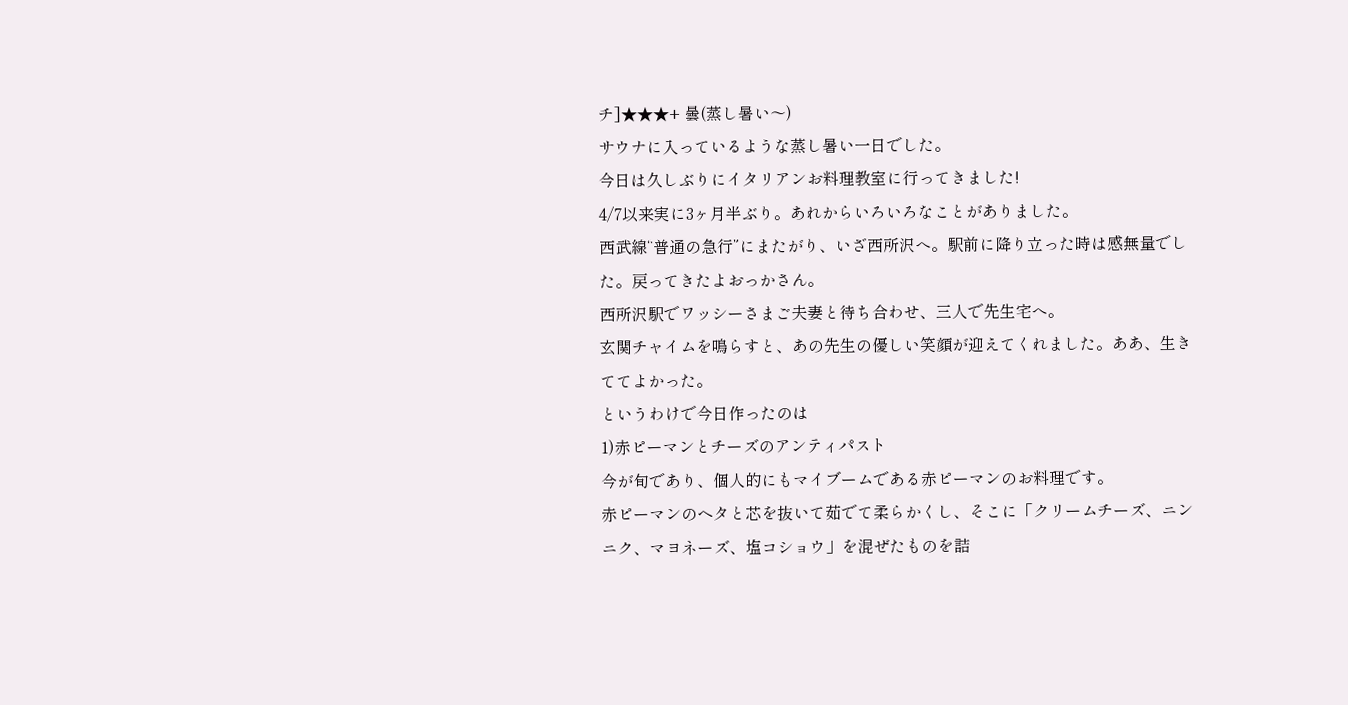チ]★★★+ 曇(蒸し暑い〜)
サウナに入っているような蒸し暑い一日でした。
今日は久しぶりにイタリアンお料理教室に行ってきました!
4/7以来実に3ヶ月半ぶり。あれからいろいろなことがありました。
西武線“普通の急行”にまたがり、いざ西所沢へ。駅前に降り立った時は感無量でした。戻ってきたよおっかさん。
西所沢駅でワッシーさまご夫妻と待ち合わせ、三人で先生宅へ。
玄関チャイムを鳴らすと、あの先生の優しい笑顔が迎えてくれました。ああ、生きててよかった。
というわけで今日作ったのは
1)赤ピーマンとチーズのアンティパスト
今が旬であり、個人的にもマイブームである赤ピーマンのお料理です。
赤ピーマンのヘタと芯を抜いて茹でて柔らかくし、そこに「クリームチーズ、ニンニク、マヨネーズ、塩コショウ」を混ぜたものを詰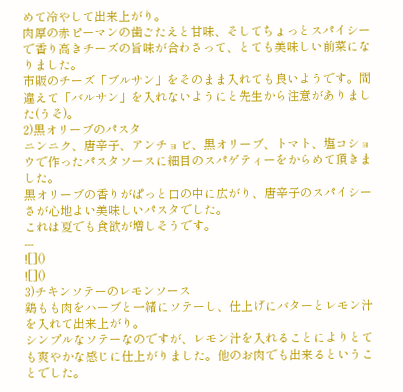めて冷やして出来上がり。
肉厚の赤ピーマンの歯ごたえと甘味、そしてちょっとスパイシーで香り高きチーズの旨味が合わさって、とても美味しい前菜になりました。
市販のチーズ「ブルサン」をそのまま入れても良いようです。間違えて「バルサン」を入れないようにと先生から注意がありました(うそ)。
2)黒オリーブのパスタ
ニンニク、唐辛子、アンチョビ、黒オリーブ、トマト、塩コショウで作ったパスタソースに細目のスパゲティーをからめて頂きました。
黒オリーブの香りがぱっと口の中に広がり、唐辛子のスパイシーさが心地よい美味しいパスタでした。
これは夏でも食欲が増しそうです。
---
![]()
![]()
3)チキンソテーのレモンソース
鶏もも肉をハーブと一緒にソテーし、仕上げにバターとレモン汁を入れて出来上がり。
シンプルなソテーなのですが、レモン汁を入れることによりとても爽やかな感じに仕上がりました。他のお肉でも出来るということでした。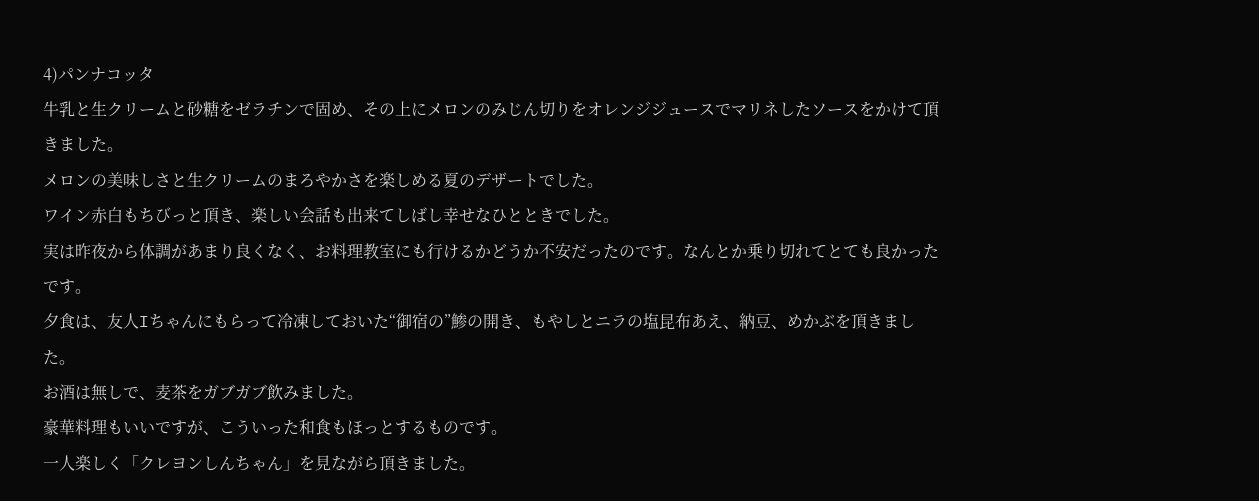4)パンナコッタ
牛乳と生クリームと砂糖をゼラチンで固め、その上にメロンのみじん切りをオレンジジュースでマリネしたソースをかけて頂きました。
メロンの美味しさと生クリームのまろやかさを楽しめる夏のデザートでした。
ワイン赤白もちびっと頂き、楽しい会話も出来てしばし幸せなひとときでした。
実は昨夜から体調があまり良くなく、お料理教室にも行けるかどうか不安だったのです。なんとか乗り切れてとても良かったです。
夕食は、友人Iちゃんにもらって冷凍しておいた“御宿の”鯵の開き、もやしとニラの塩昆布あえ、納豆、めかぶを頂きました。
お酒は無しで、麦茶をガブガブ飲みました。
豪華料理もいいですが、こういった和食もほっとするものです。
一人楽しく「クレヨンしんちゃん」を見ながら頂きました。